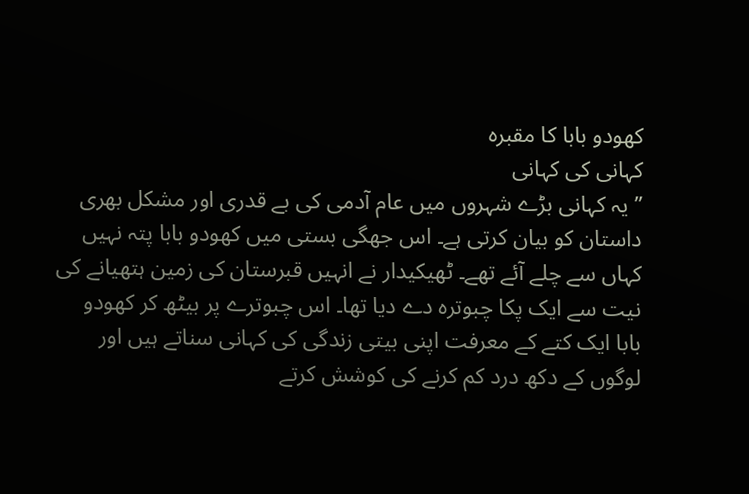کھودو بابا کا مقبرہ
کہانی کی کہانی
’’یہ کہانی بڑے شہروں میں عام آدمی کی بے قدری اور مشکل بھری داستان کو بیان کرتی ہے۔ اس جھگی بستی میں کھودو بابا پتہ نہیں کہاں سے چلے آئے تھے۔ ٹھیکیدار نے انہیں قبرستان کی زمین ہتھیانے کی نیت سے ایک پکا چبوترہ دے دیا تھا۔ اس چبوترے پر بیٹھ کر کھودو بابا ایک کتے کے معرفت اپنی بیتی زندگی کی کہانی سناتے ہیں اور لوگوں کے دکھ درد کم کرنے کی کوشش کرتے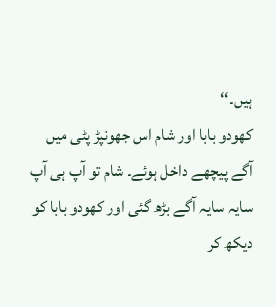ہیں۔‘‘
کھودو بابا اور شام اس جھونپڑ پٹی میں آگے پیچھے داخل ہوئے۔ شام تو آپ ہی آپ سایہ سایہ آگے بڑھ گئی اور کھودو بابا کو دیکھ کر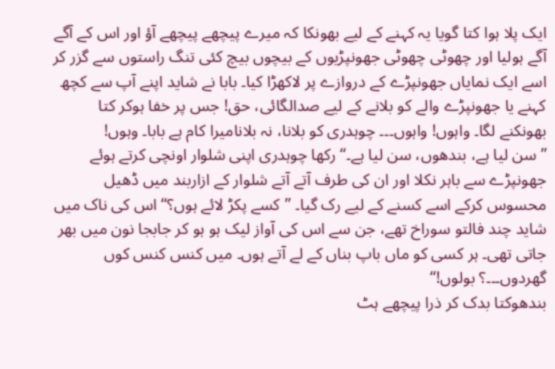ایک پلا ہوا کتا گویا یہ کہنے کے لیے بھونکا کہ میرے پیچھے پیچھے آؤ اور اس کے آگے آگے ہولیا اور چھوٹی چھوٹی جھونپڑیوں کے بیچوں بیچ کئی تنگ راستوں سے گزر کر اسے ایک نمایاں جھونپڑے کے دروازے پر لاکھڑا کیا۔ بابا نے شاید اپنے آپ سے کچھ کہنے یا جھونپڑے والے کو بلانے کے لیے صدالگائی، حق! جس پر خفا ہوکر کتا بھونکنے لگا۔ واہوں! واہوں۔۔۔ چوہدری کو بلانا، نہ بلانامیرا کام ہے بابا۔ وہوں!
’’سن لیا ہے، بندھوں، سن لیا ہے۔‘‘ رکھا چوہدری اپنی شلوار اونچی کرتے ہوئے جھونپڑے سے باہر نکلا اور ان کی طرف آتے آتے شلوار کے ازاربند میں ڈھیل محسوس کرکے اسے کسنے کے لیے رک گیا۔ ’’کسے پکڑ لائے ہوں؟‘‘ اس کی ناک میں شاید چند فالتو سوراخ تھے، جن سے اس کی آواز لیک ہو ہو کر جابجا نون میں بھر جاتی تھی۔ ہر کسی کو ماں باپ بناں کے لے آتے ہوں۔ میں کنس کنس کوں گھردوں۔۔۔؟ بولوں!‘‘
بندھوکتا بدک کر ذرا پیچھے ہٹ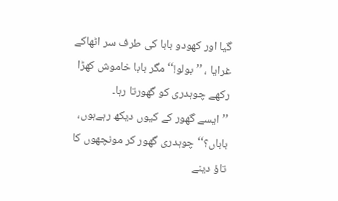گیا اور کھودو بابا کی طرف سر اٹھاکے غرایا ، ’’بولو!‘‘ مگر بابا خاموش کھڑا رکھے چوہدری کو گھورتا رہا۔
’’ایسے گھور کے کیوں دیکھ رہےہوں، باباں؟‘‘ چوہدری گھور کر مونچھوں کا تاؤ دینے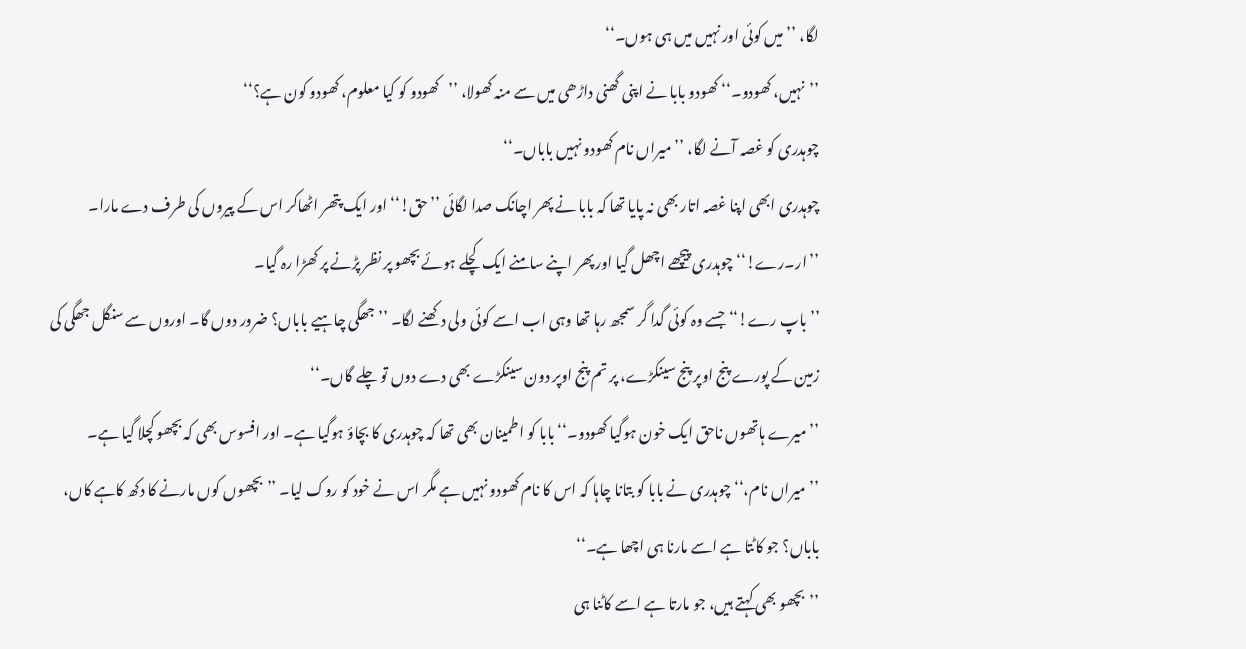لگا، ’’میں کوئی اور نہیں میں ہی ہوں۔‘‘
’’نہیں، کھودو۔‘‘ کھودو بابا نے اپنی گھنی داڑھی میں سے منہ کھولا، ’’کھودو کو کیا معلوم، کھودو کون ہے؟‘‘
چوہدری کو غصہ آنے لگا، ’’میراں نام کھودو نہیں باباں۔‘‘
چوہدری ابھی اپنا غصہ اتار بھی نہ پایا تھا کہ بابا نے پھر اچانک صدا لگائی ’’حق!‘‘ اور ایک پتھر اٹھاکر اس کے پیروں کی طرف دے مارا۔
’’ار۔رے!‘‘ چوہدری پیچھے اچھل گیا اور پھر اپنے سامنے ایک کچلے ہوئے بچھو پر نظر پڑنے پر کھڑا رہ گیا۔
’’باپ رے!‘‘ جسے وہ کوئی گدا گر سمجھ رہا تھا وہی اب اسے کوئی ولی دکھنے لگا۔ ’’جھگی چاہیے باباں؟ ضرور دوں گا۔ اوروں سے سنگل جھگی کی زمین کے پورے پنج اوپر پنج سینکڑے، پر تم پنج اوپر دون سینکڑے بھی دے دوں تو چلے گاں۔‘‘
’’میرے ہاتھوں ناحق ایک خون ہوگیا کھودو۔‘‘ بابا کو اطمینان بھی تھا کہ چوہدری کا بچاؤ ہوگیا ہے۔ اور افسوس بھی کہ بچھو کچلا گیا ہے۔
’’میراں نام،‘‘ چوہدری نے بابا کو بتانا چاہا کہ اس کا نام کھودو نہیں ہے مگر اس نے خود کو روک لیا۔ ’’بچھوں کوں مارنے کا دکھ کاہے کاں، باباں؟ جو کاٹتا ہے اسے مارنا ہی اچھا ہے۔‘‘
’’بچھو بھی کہتے ہیں، جو مارتا ہے اسے کاٹنا ہی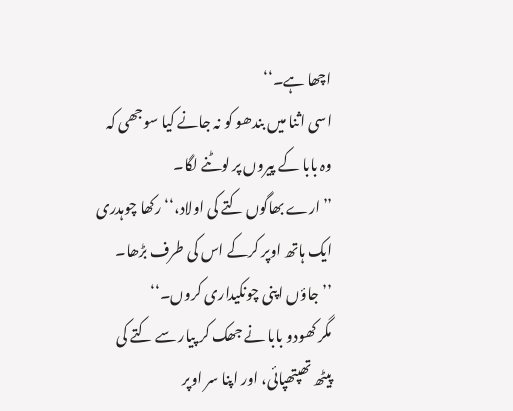اچھا ہے۔‘‘
اسی اثنا میں بندھو کو نہ جانے کیا سوجھی کہ وہ بابا کے پیروں پر لوٹنے لگا۔
’’ارے بھاگوں کتے کی اولاد،‘‘ رکھا چوہدری ایک ہاتھ اوپر کرکے اس کی طرف بڑھا۔ ’’جاؤں اپنی چونکیداری کروں۔‘‘
مگر کھودو بابا نے جھک کر پیار سے کتے کی پیٹھ تھپتھپائی، اور اپنا سر اوپر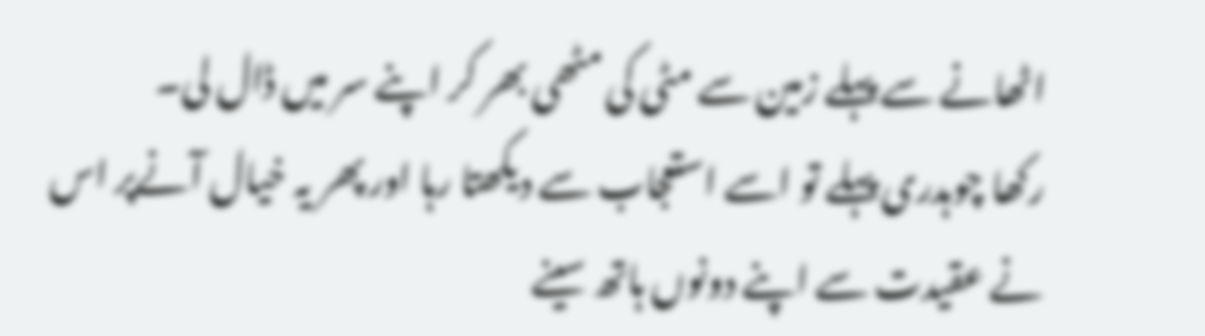اٹھانے سے پہلے زمین سے مٹی کی مٹھی بھر کر اپنے سر میں ڈال لی۔
رکھا چوہدری پہلے تو اسے استعجاب سے دیکھتا رہا اور پھر یہ خیال آنےپر اس نے عقیدت سے اپنے دونوں ہاتھ سینے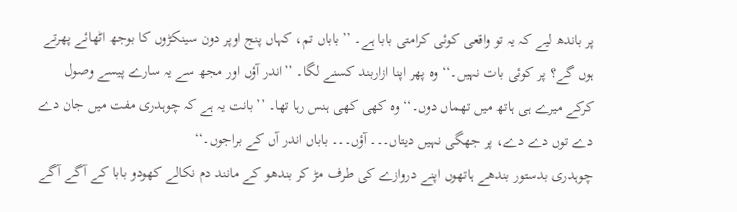پر باندھ لیے کہ یہ تو واقعی کوئی کرامتی بابا ہے۔ ’’باباں تم، کہاں پنج اوپر دون سینکڑوں کا بوجھ اٹھائے پھرتے ہوں گے؟ پر کوئی بات نہیں۔‘‘ وہ پھر اپنا ازاربند کسنے لگا۔ ’’اندر آؤں اور مجھ سے یہ سارے پیسے وصول کرکے میرے ہی ہاتھ میں تھماں دوں۔‘‘ وہ کھی کھی ہنس رہا تھا۔ ’’بانت یہ ہے کہ چوہدری مفت میں جان دے دے توں دے دے، پر جھگی نہیں دیتاں۔۔۔ آؤں۔۔۔ باباں اندر آں کے براجوں۔‘‘
چوہدری بدستور بندھے ہاتھوں اپنے دروازے کی طرف مڑ کر بندھو کے مانند دم نکالے کھودو بابا کے آگے آگے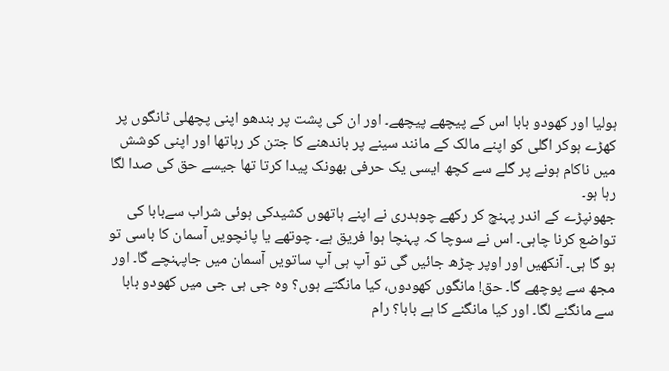ہولیا اور کھودو بابا اس کے پیچھے پیچھے۔ اور ان کی پشت پر بندھو اپنی پچھلی ٹانگوں پر کھڑے ہوکر اگلی کو اپنے مالک کے مانند سینے پر باندھنے کا جتن کر رہاتھا اور اپنی کوشش میں ناکام ہونے پر گلے سے کچھ ایسی یک حرفی بھونک پیدا کرتا تھا جیسے حق کی صدا لگا رہا ہو۔
جھونپڑے کے اندر پہنچ کر رکھے چوہدری نے اپنے ہاتھوں کشیدکی ہوئی شراب سےبابا کی تواضع کرنا چاہی۔ اس نے سوچا کہ پہنچا ہوا فریق ہے۔ چوتھے یا پانچویں آسمان کا باسی تو ہو گا ہی۔ آنکھیں اور اوپر چڑھ جائیں گی تو آپ ہی آپ ساتویں آسمان میں جاپہنچے گا۔ اور مجھ سے پوچھے گا۔ حق! مانگوں کھودوں، کیا مانگتے ہوں؟ وہ جی ہی جی میں کھودو بابا سے مانگنے لگا۔ اور کیا مانگنے کا ہے بابا؟ رام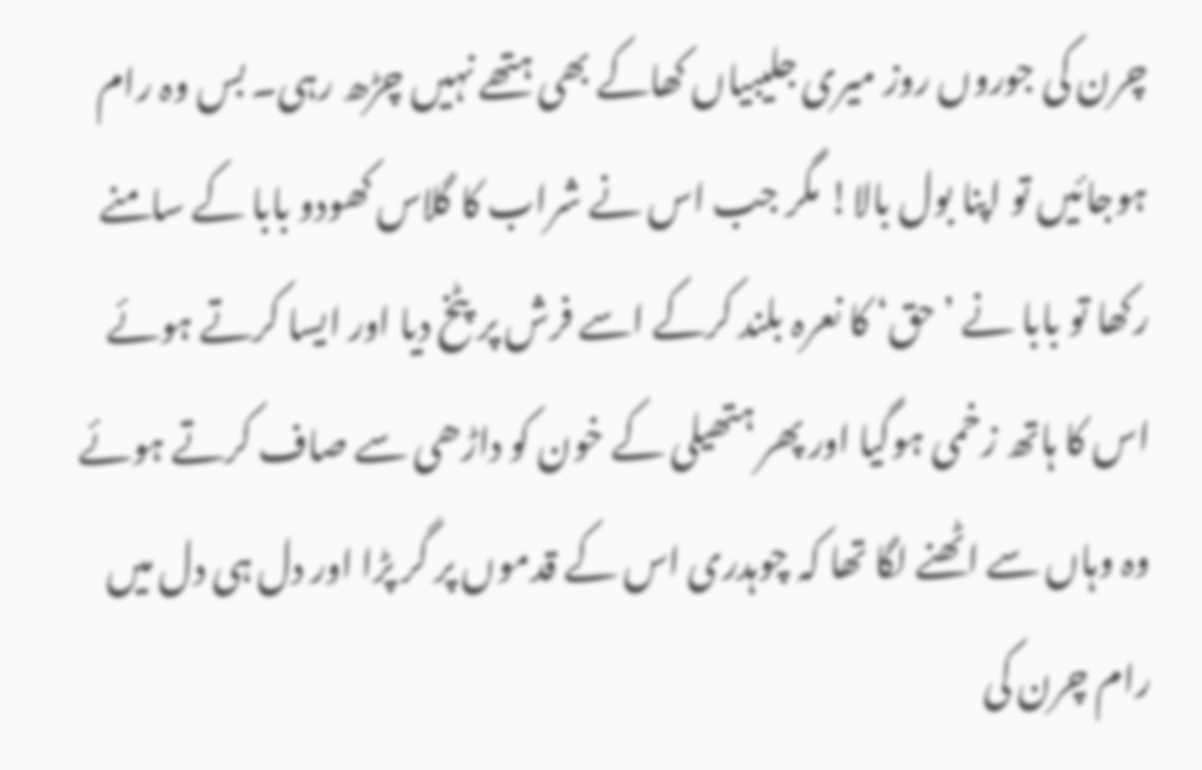چرن کی جوروں روز میری جلیبیاں کھاکے بھی ہتھے نہیں چڑھ رہی۔ بس وہ رام ہوجائیں تو اپنا بول بالا! مگر جب اس نے شراب کا گلاس کھودو بابا کے سامنے رکھا تو بابا نے ’حق‘ کا نعرہ بلند کرکے اسے فرش پر پٹخ دیا اور ایسا کرتے ہوئے اس کا ہاتھ زخمی ہوگیا اور پھر ہتھیلی کے خون کو داڑھی سے صاف کرتے ہوئے وہ وہاں سے اٹھنے لگا تھا کہ چوہدری اس کے قدموں پر گر پڑا اور دل ہی دل میں رام چرن کی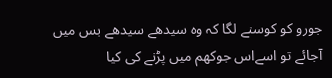جورو کو کوسنے لگا کہ وہ سیدھے سیدھے بس میں آجائے تو اسےاس جوکھم میں پڑنے کی کیا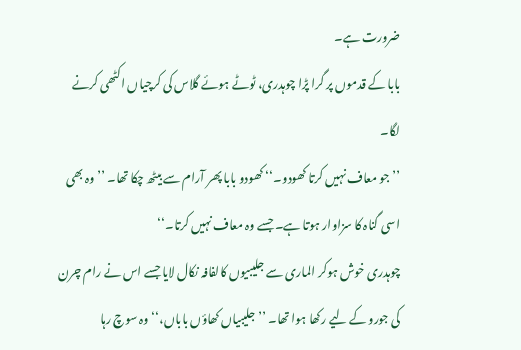ضرورت ہے۔
بابا کے قدموں پر گرا پڑا چوہدری، ٹوٹے ہوئے گلاس کی کرچیاں اکٹھی کرنے لگا۔
’’جو معاف نہیں کرتا کھودو۔‘‘ کھودو بابا پھر آرام سے بیٹھ چکا تھا۔ ’’وہ بھی اسی گناہ کا سزاوار ہوتا ہے۔ جسے وہ معاف نہیں کرتا۔‘‘
چوہدری خوش ہوکر الماری سے جلیبیوں کالفافہ نکال لایا جسے اس نے رام چرن کی جورو کے لیے رکھا ہوا تھا۔ ’’جلیبیاں کھاؤں باباں،‘‘ وہ سوچ رہا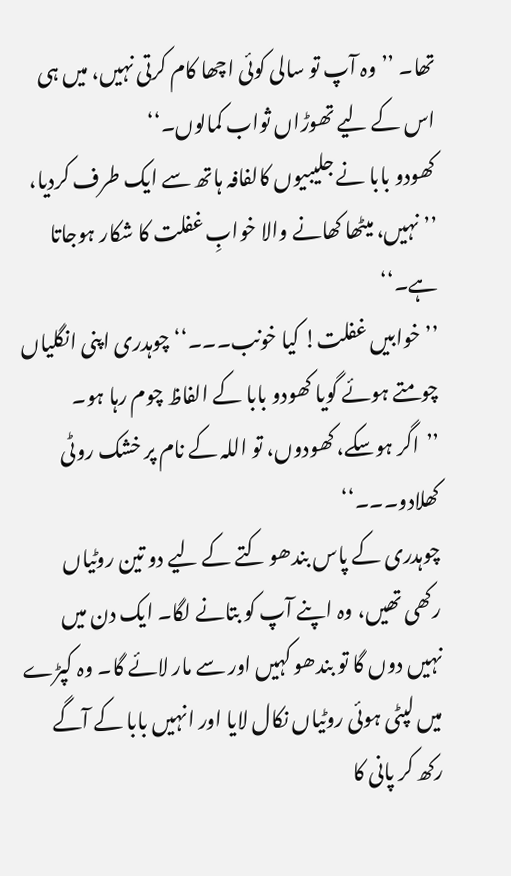تھا۔ ’’وہ آپ تو سالی کوئی اچھا کام کرتی نہیں، میں ہی اس کے لیے تھوڑاں ثواب کمالوں۔‘‘
کھودو بابا نے جلیبیوں کالفافہ ہاتھ سے ایک طرف کردیا، ’’نہیں، میٹھا کھانے والا خوابِ غفلت کا شکار ہوجاتا ہے۔‘‘
’’خوابیں غفلت! کیا خونب۔۔۔‘‘ چوہدری اپنی انگلیاں چومتے ہوئے گویا کھودو بابا کے الفاظ چوم رہا ہو۔
’’اگر ہوسکے، کھودوں، تو اللہ کے نام پر خشک روٹی کھلادو۔۔۔‘‘
چوہدری کے پاس بندھو کتے کے لیے دو تین روٹیاں رکھی تھیں، وہ اپنے آپ کو بتانے لگا۔ ایک دن میں نہیں دوں گا تو بندھو کہیں اور سے مار لائے گا۔ وہ کپڑے میں لپٹی ہوئی روٹیاں نکال لایا اور انہیں بابا کے آگے رکھ کر پانی کا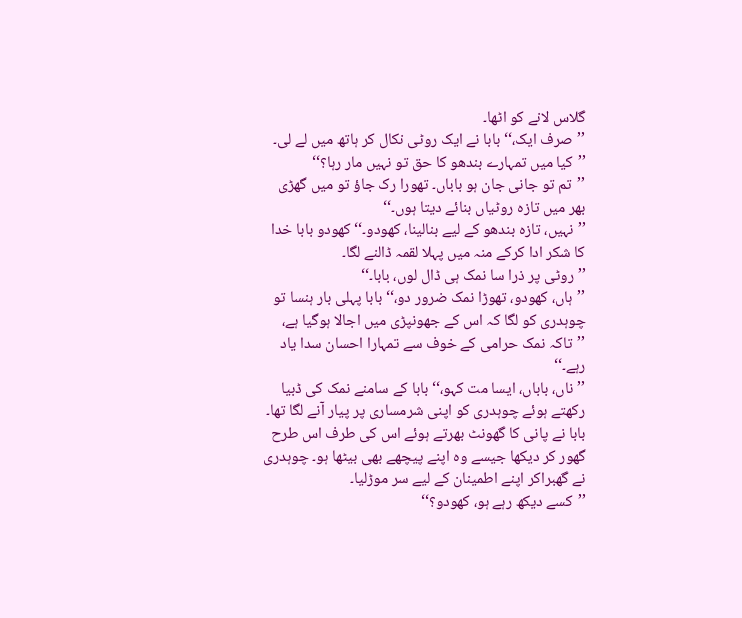گلاس لانے کو اٹھا۔
’’صرف ایک،‘‘ بابا نے ایک روٹی نکال کر ہاتھ میں لے لی۔ ’’کیا میں تمہارے بندھو کا حق تو نہیں مار رہا؟‘‘
’’تم تو جانی جان ہو باباں۔ تھورا رک جاؤ تو میں گھڑی بھر میں تازہ روٹیاں بنائے دیتا ہوں۔‘‘
’’نہیں، تازہ بندھو کے لیے بنالینا، کھودو۔‘‘ کھودو بابا خدا کا شکر ادا کرکے منہ میں پہلا لقمہ ڈالنے لگا۔
’’روٹی پر ذرا سا نمک ہی ڈال لوں، بابا۔‘‘
’’ہاں، کھودو، تھوڑا نمک ضرور دو،‘‘ بابا پہلی بار ہنسا تو چوہدری کو لگا کہ اس کے جھونپڑی میں اجالا ہوگیا ہے، ’’تاکہ نمک حرامی کے خوف سے تمہارا احسان سدا یاد رہے۔‘‘
’’ناں، باباں، ایسا مت کہو،‘‘ بابا کے سامنے نمک کی ڈبیا رکھتے ہوئے چوہدری کو اپنی شرمساری پر پیار آنے لگا تھا۔
بابا نے پانی کا گھونٹ بھرتے ہوئے اس کی طرف اس طرح گھور کر دیکھا جیسے وہ اپنے پیچھے بھی بیٹھا ہو۔ چوہدری نے گھبراکر اپنے اطمینان کے لیے سر موڑلیا۔
’’کسے دیکھ رہے ہو، کھودو؟‘‘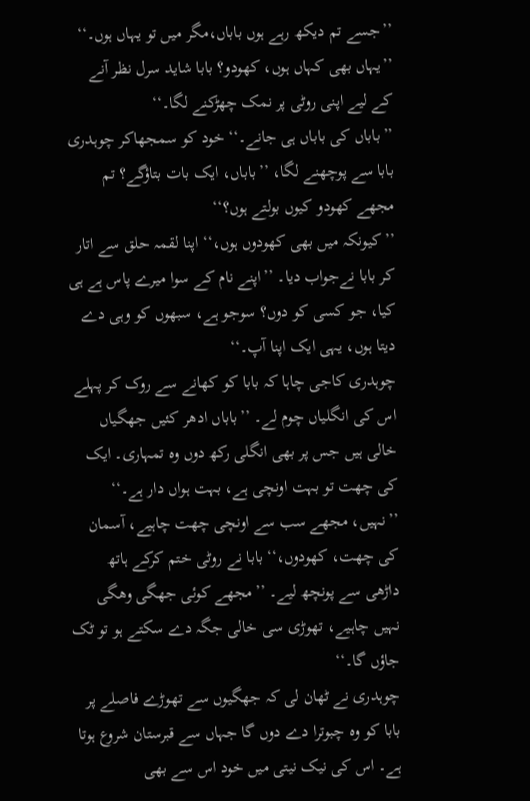’’جسے تم دیکھ رہے ہوں باباں،مگر میں تو یہاں ہوں۔‘‘
’’یہاں بھی کہاں ہوں، کھودو؟ بابا شاید سرل نظر آنے کے لیے اپنی روٹی پر نمک چھڑکنے لگا۔‘‘
’’باباں کی باباں ہی جانے۔‘‘ خود کو سمجھاکر چوہدری بابا سے پوچھنے لگا، ’’باباں، ایک بات بتاؤگے؟ تم مجھے کھودو کیوں بولتے ہوں؟‘‘
’’کیونکہ میں بھی کھودوں ہوں،‘‘ اپنا لقمہ حلق سے اتار کر بابا نےجواب دیا۔ ’’اپنے نام کے سوا میرے پاس ہے ہی کیا، جو کسی کو دوں؟ سوجو ہے، سبھوں کو وہی دے دیتا ہوں، یہی ایک اپنا آپ۔‘‘
چوہدری کاجی چاہا کہ بابا کو کھانے سے روک کر پہلے اس کی انگلیاں چوم لے۔ ’’باباں ادھر کئیں جھگیاں خالی ہیں جس پر بھی انگلی رکھ دوں وہ تمہاری۔ ایک کی چھت تو بہت اونچی ہے، بہت ہواں دار ہے۔‘‘
’’نہیں، مجھے سب سے اونچی چھت چاہیے، آسمان کی چھت، کھودوں،‘‘ بابا نے روٹی ختم کرکے ہاتھ داڑھی سے پونچھ لیے۔ ’’مجھے کوئی جھگی وھگی نہیں چاہیے، تھوڑی سی خالی جگہ دے سکتے ہو تو ٹک جاؤں گا۔‘‘
چوہدری نے ٹھان لی کہ جھگیوں سے تھوڑے فاصلے پر بابا کو وہ چبوترا دے دوں گا جہاں سے قبرستان شروع ہوتا ہے۔ اس کی نیک نیتی میں خود اس سے بھی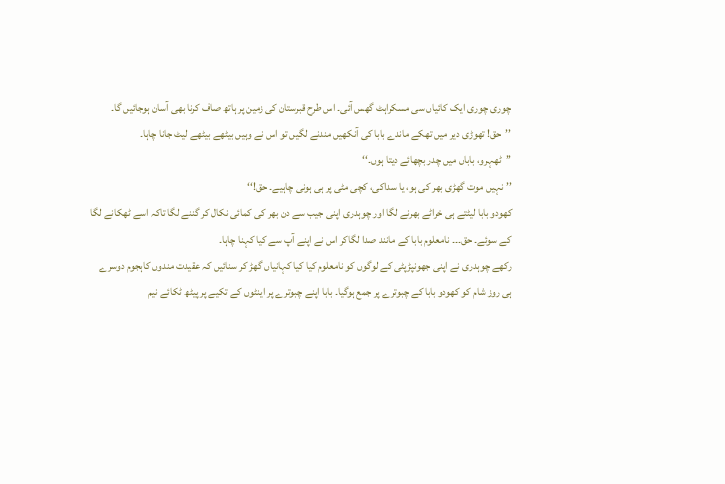چوری چوری ایک کائیاں سی مسکراہٹ گھس آئی۔ اس طرح قبرستان کی زمین پر ہاتھ صاف کرنا بھی آسان ہوجائیں گا۔
’’حق! تھوڑی دیر میں تھکے ماندے بابا کی آنکھیں مندنے لگیں تو اس نے وہیں بیٹھے بیٹھے لیٹ جانا چاہا۔
’’ٹھہرو، باباں میں چدر بچھائے دیتا ہوں۔‘‘
’’نہیں موت گھڑی بھر کی ہو، یا سداکی، کچی مٹی پر ہی ہونی چاہیے۔ حق!‘‘
کھودو بابا لیٹتے ہی خراٹے بھرنے لگا اور چوہدری اپنی جیب سے دن بھر کی کمائی نکال کر گننے لگا تاکہ اسے ٹھکانے لگا کے سوئے۔ حق۔۔۔ نامعلوم بابا کے مانند صدا لگاکر اس نے اپنے آپ سے کیا کہنا چاہا۔
رکھے چوہدری نے اپنی جھونپڑپٹی کے لوگوں کو نامعلوم کیا کیا کہانیاں گھڑ کر سنائیں کہ عقیدت مندوں کاہجوم دوسرے ہی روز شام کو کھودو بابا کے چبوترے پر جمع ہوگیا۔ بابا اپنے چبوترے پر اینٹوں کے تکیے پر پیٹھ ٹکائے نیم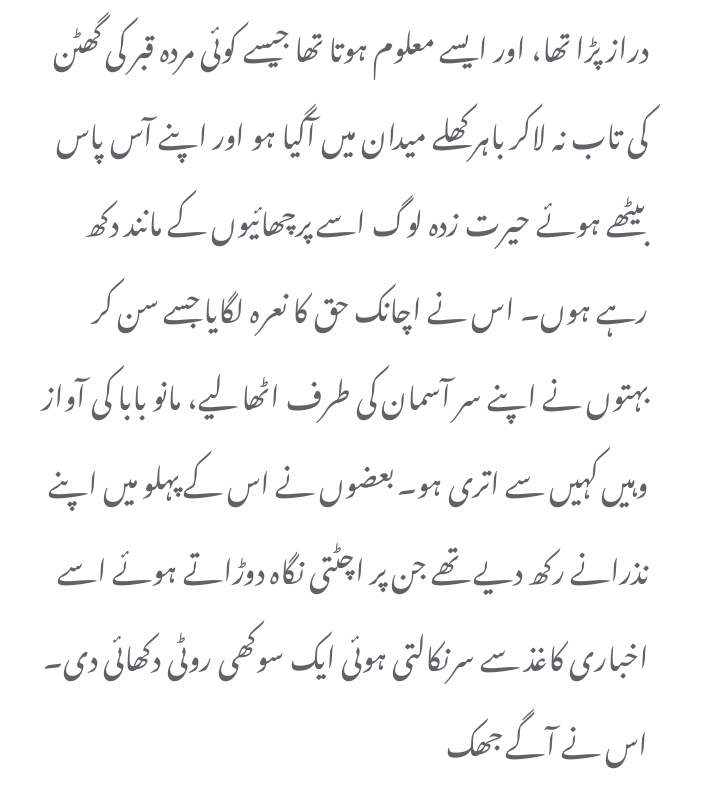دراز پڑا تھا، اور ایسے معلوم ہوتا تھا جیسے کوئی مردہ قبر کی گھٹن کی تاب نہ لاکر باہر کھلے میدان میں آگیا ہو اور اپنے آس پاس بیٹھے ہوئے حیرت زدہ لوگ اسے پرچھائیوں کے مانند دکھ رہے ہوں۔ اس نے اچانک حق کا نعرہ لگایا جسے سن کر بہتوں نے اپنے سر آسمان کی طرف اٹھالیے، مانو بابا کی آواز وہیں کہیں سے اتری ہو۔ بعضوں نے اس کے پہلو میں اپنے نذرانے رکھ دیے تھے جن پر اچٹتی نگاہ دوڑاتے ہوئے اسے اخباری کاغذ سے سرنکالتی ہوئی ایک سوکھی روٹی دکھائی دی۔ اس نے آگے جھک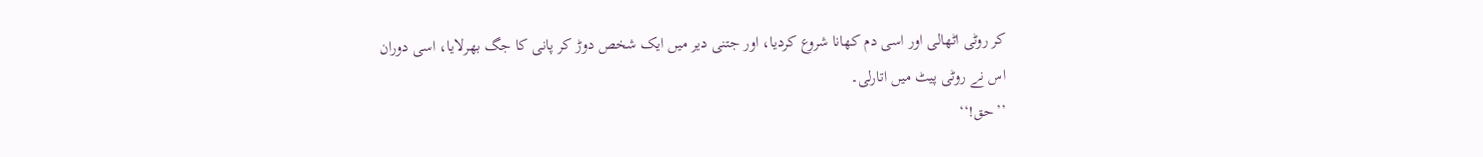کر روٹی اٹھالی اور اسی دم کھانا شروع کردیا، اور جتنی دیر میں ایک شخص دوڑ کر پانی کا جگ بھرلایا، اسی دوران اس نے روٹی پیٹ میں اتارلی۔
’’حق!‘‘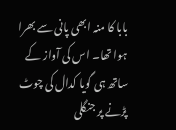بابا کا منہ ابھی پانی سے بھرا ہوا تھا۔ اس کی آواز کے ساتھ ہی گویا کدال کی چوٹ پڑنے پر جنگلی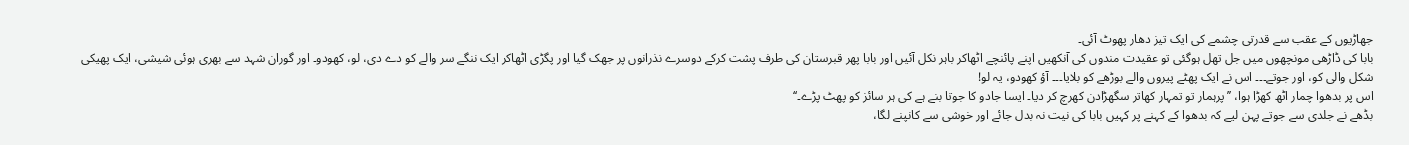جھاڑیوں کے عقب سے قدرتی چشمے کی ایک تیز دھار پھوٹ آئی۔
بابا کی ڈاڑھی مونچھوں میں جل تھل ہوگئی تو عقیدت مندوں کی آنکھیں اپنے پائنچے اٹھاکر باہر نکل آئیں اور بابا پھر قبرستان کی طرف پشت کرکے دوسرے نذرانوں پر جھک گیا اور پگڑی اٹھاکر ایک ننگے سر والے کو دے دی، لو، کھودو۔ اور گوران شہد سے بھری ہوئی شیشی، ایک پھیکی شکل والی کو، اور جوتے۔۔۔ اس نے ایک پھٹے پیروں والے بوڑھے کو بلایا۔۔۔ آؤ کھودو، یہ لو!
اس پر بدھوا چمار اٹھ کھڑا ہوا، ’’پرہمار تو تمہار کھاتر سگھڑادن کھرچ کر دیا۔ ایسا جادو کا جوتا بنے ہے کی ہر سائز کو پھٹ پڑے۔‘‘
بڈھے نے جلدی سے جوتے پہن لیے کہ بدھوا کے کہنے پر کہیں بابا کی نیت نہ بدل جائے اور خوشی سے کانپنے لگا،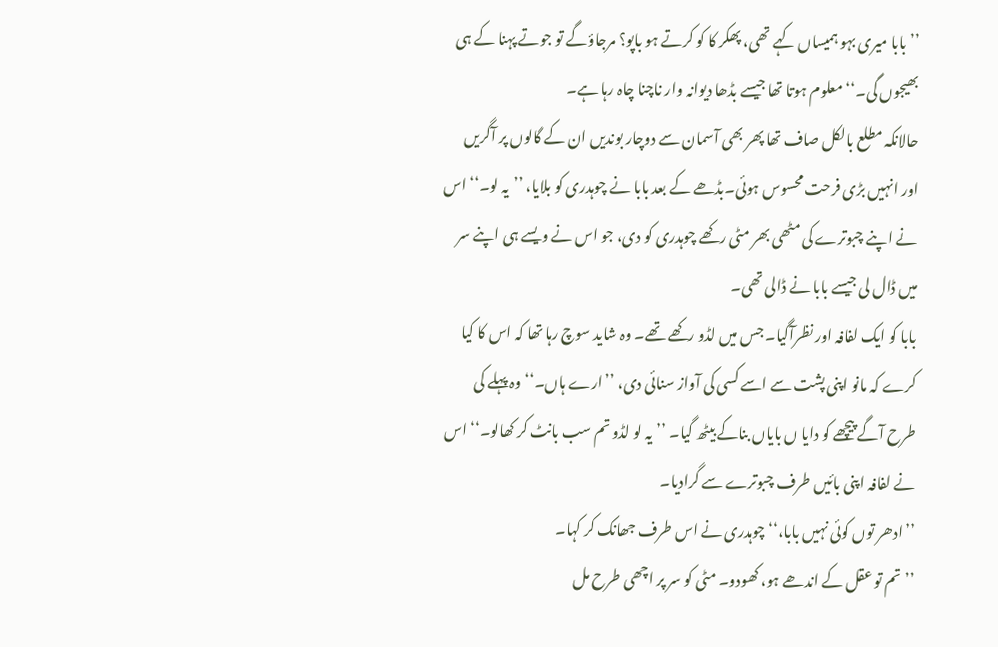’’بابا میری بہو ہمیساں کہے تھی، پھکر کا کو کرتے ہو باپو؟ مرجاؤگے تو جوتے پہنا کے ہی بھیجوں گی۔‘‘ معلوم ہوتا تھا جیسے بڈھا دیوانہ وار ناچنا چاہ رہا ہے۔
حالانکہ مطلع بالکل صاف تھا پھر بھی آسمان سے دوچار بوندیں ان کے گالوں پر آگریں اور انہیں بڑی فرحت محسوس ہوئی۔بڈھے کے بعد بابا نے چوہدری کو بلایا، ’’یہ لو۔‘‘ اس نے اپنے چبوترے کی مٹھی بھر مٹی رکھے چوہدری کو دی، جو اس نے ویسے ہی اپنے سر میں ڈال لی جیسے بابا نے ڈالی تھی۔
بابا کو ایک لفافہ اور نظرآگیا۔ جس میں لڈو رکھے تھے۔ وہ شاید سوچ رہا تھا کہ اس کا کیا کرے کہ مانو اپنی پشت سے اسے کسی کی آواز سنائی دی، ’’ارے ہاں۔‘‘ وہ پہلے کی طرح آگے پیچھے کو دایا ں بایاں بناکے بیٹھ گیا۔ ’’یہ لو لڈو تم سب بانٹ کر کھالو۔‘‘ اس نے لفافہ اپنی بائیں طرف چبوترے سے گرادیا۔
’’ادھر توں کوئی نہیں بابا،‘‘ چوہدری نے اس طرف جھانک کر کہا۔
’’تم تو عقل کے اندھے ہو، کھودو۔ مٹی کو سر پر اچھی طرح مل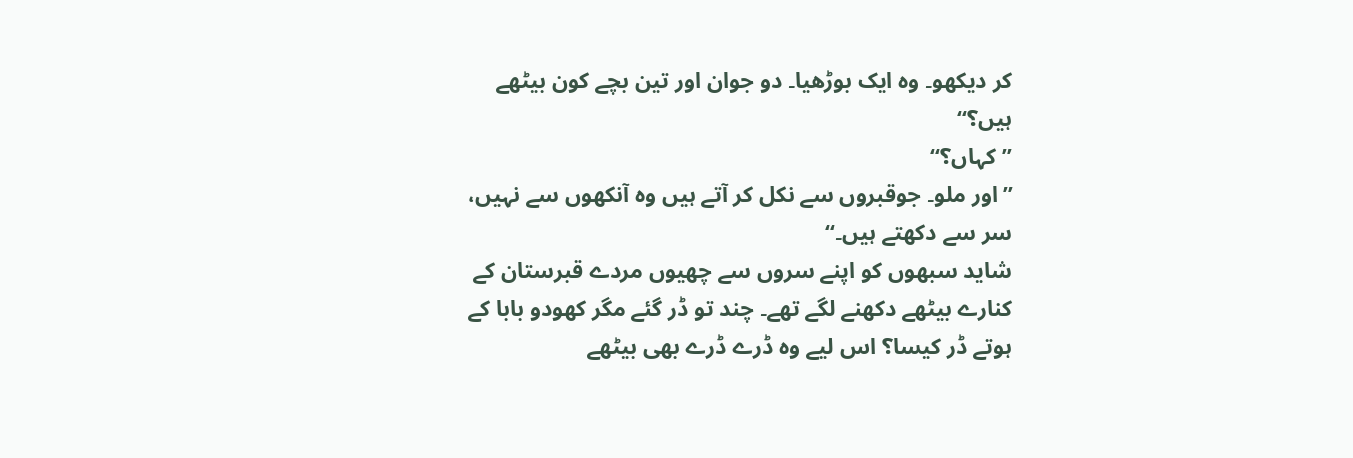کر دیکھو۔ وہ ایک بوڑھیا۔ دو جوان اور تین بچے کون بیٹھے ہیں؟‘‘
’’کہاں؟‘‘
’’اور ملو۔ جوقبروں سے نکل کر آتے ہیں وہ آنکھوں سے نہیں، سر سے دکھتے ہیں۔‘‘
شاید سبھوں کو اپنے سروں سے چھیوں مردے قبرستان کے کنارے بیٹھے دکھنے لگے تھے۔ چند تو ڈر گئے مگر کھودو بابا کے ہوتے ڈر کیسا؟ اس لیے وہ ڈرے ڈرے بھی بیٹھے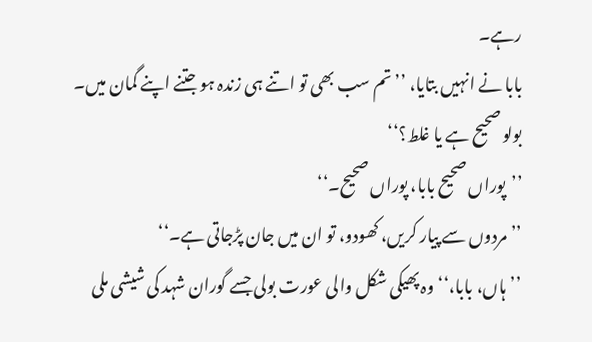رہے۔
بابا نے انہیں بتایا، ’’تم سب بھی تو اتنے ہی زندہ ہو جتنے اپنے گمان میں۔ بولو صحیح ہے یا غلط؟‘‘
’’پوراں صحیح بابا، پوراں صحیح۔‘‘
’’مردوں سے پیار کریں، کھودو، تو ان میں جان پڑجاتی ہے۔‘‘
’’ہاں، بابا،‘‘ وہ پھیکی شکل والی عورت بولی جسے گوران شہد کی شیشی ملی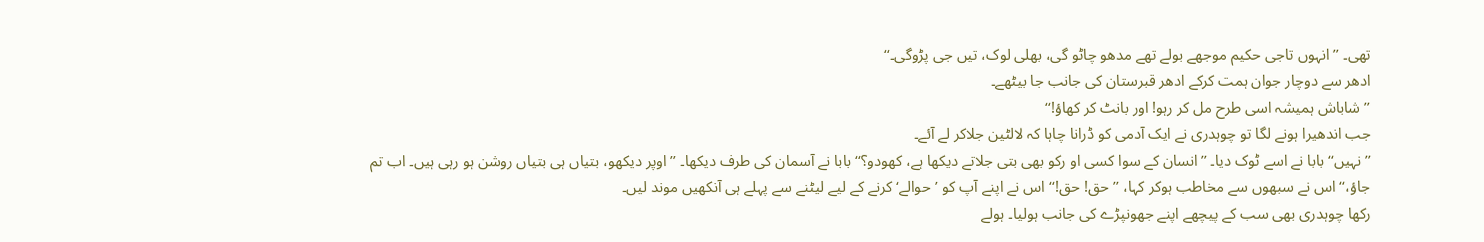تھی۔ ’’انہوں تاجی حکیم موجھے بولے تھے مدھو چاٹو گی، بھلی لوک، تیں جی پڑوگی۔‘‘
ادھر سے دوچار جوان ہمت کرکے ادھر قبرستان کی جانب جا بیٹھے۔
’’شاباش ہمیشہ اسی طرح مل کر رہو! اور بانٹ کر کھاؤ!‘‘
جب اندھیرا ہونے لگا تو چوہدری نے ایک آدمی کو ڈرانا چاہا کہ لالٹین جلاکر لے آئے۔
’’نہیں‘‘ بابا نے اسے ٹوک دیا۔ ’’انسان کے سوا کسی او رکو بھی بتی جلاتے دیکھا ہے، کھودو؟‘‘ بابا نے آسمان کی طرف دیکھا۔ ’’اوپر دیکھو، بتیاں ہی بتیاں روشن ہو رہی ہیں۔ اب تم جاؤ،‘‘ اس نے سبھوں سے مخاطب ہوکر کہا، ’’حق! حق!‘‘ اس نے اپنے آپ کو ’حوالے‘ کرنے کے لیے لیٹنے سے پہلے ہی آنکھیں موند لیں۔
رکھا چوہدری بھی سب کے پیچھے اپنے جھونپڑے کی جانب ہولیا۔ ہولے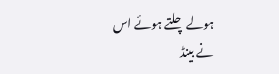ہولے چلتے ہوئے اس نے بینڈ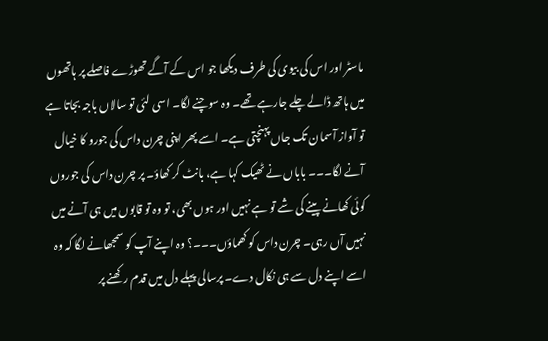ماسٹر اور اس کی بیوی کی طرف دیکھا جو اس کے آگے تھوڑے فاصلے پر ہاتھوں میں ہاتھ ڈالے چلے جارہے تھے۔ وہ سوچنے لگا۔ اسی لئی تو سالاں باجہ بجاتا ہے تو آواز آسمان تک جاں پہنچتی ہے۔ اسے پھر اپنی چرن داس کی جورو کا خیال آنے لگا۔۔۔ باباں نے ٹھیک کہا ہے، بانٹ کر کھاؤ۔ پر چرن داس کی جوروں کوئی کھانے پینے کی شے تو ہے نہیں اور ہوں بھی، تو وہ تو قابوں میں ہی آنے میں نہیں آں رہی۔ چرن داس کو کھماؤں۔۔۔؟ وہ اپنے آپ کو سمجھانے لگا کہ وہ اسے اپنے دل سے ہی نکال دے۔ پرسالی پہلے دل میں قدم رکھنے پر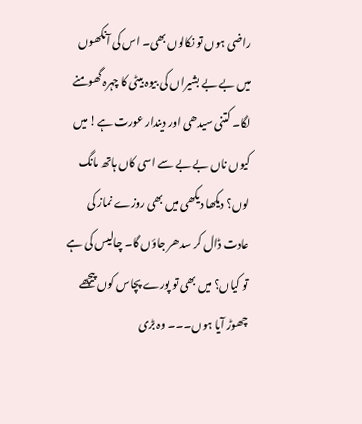راضی ہوں تو نکالوں بھی۔ اس کی آنکھوں میں بے بے بشیراں کی بیوہ بیٹی کا چہرہ گھومنے لگا۔ کتنی سیدھی اور دیندار عورت ہے! میں کیوں ناں بے بے سے اسی کاں ہاتھ مانگ لوں؟ دیکھا دیکھی میں بھی روزے نماز کی عادت ڈال کر سدھر جاؤں گا۔ چالیس کی ہے تو کیاں؟ میں بھی تو پورے پچاس کوں پیچھے چھوڑ آیا ہوں۔۔۔ وہ بڑی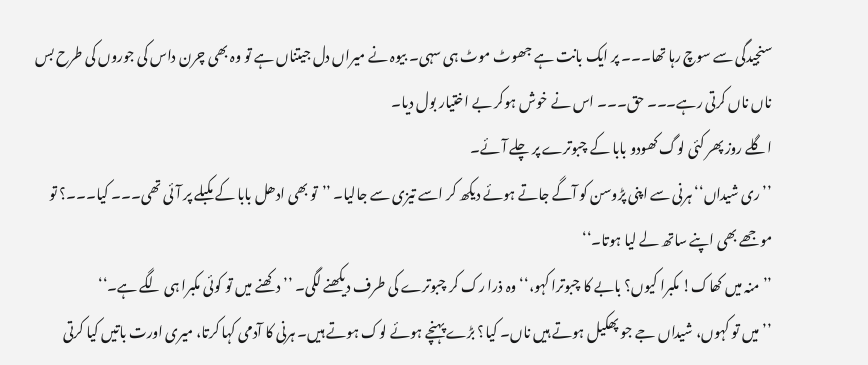سنجیدگی سے سوچ رہا تھا۔۔۔ پر ایک بانت ہے جھوٹ موٹ ہی سہی۔ بیوہ نے میراں دل جیتناں ہے تو وہ بھی چرن داس کی جوروں کی طرح بس ناں ناں کرتی رہے۔۔۔ حق۔۔۔ اس نے خوش ہوکر بے اختیار بول دیا۔
اگلے روز پھر کئی لوگ کھودو بابا کے چبوترے پر چلے آئے۔
’’ری شیداں‘‘ ہرنی سے اپنی پڑوسن کو آگے جاتے ہوئے دیکھ کر اسے تیزی سے جالیا۔ ’’تو بھی ادھل بابا کے مکبلے پر آئی تھی۔۔۔ کیا۔۔۔؟ تو موجھے بھی اپنے ساتھ لے لیا ہوتا۔‘‘
’’منہ میں کھاک! مکبرا کیوں؟ بابے کا چبوترا کہو،‘‘ وہ ذرا رک کر چبوترے کی طرف دیکھنے لگی۔ ’’دکھنے میں تو کوئی مکبرا ہی لگے ہے۔‘‘
’’میں تو کہوں، شیداں جے جو پھکیل ہوتے ہیں ناں۔ کیا؟ بڑے پہنچے ہوئے لوک ہوتے ہیں۔ ہرنی کا آدمی کہا کرتا، میری اورت باتیں کیا کرتی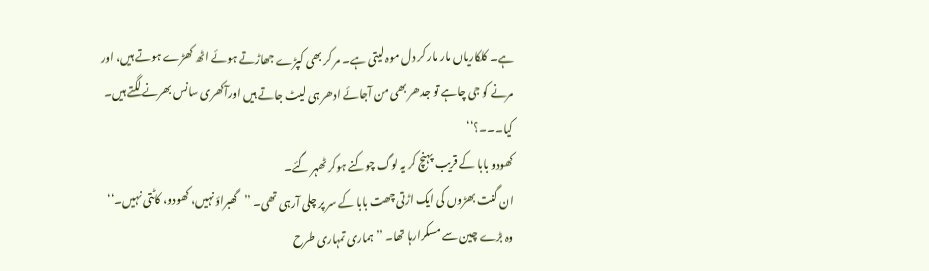ہے۔ کلکاریاں مار مار کر دل موہ لیتی ہے۔ مر کر بھی کپڑے جھاڑتے ہوئے اٹھ کھڑے ہوتے ہیں، اور مرنے کو جی چاہے تو جدھر بھی من آجائے ادھر ہی لیٹ جاتے ہیں اورآکھری سانس بھرنے لگتے ہیں۔ کیا۔۔۔؟‘‘
کھودو بابا کے قریب پہنچ کر یہ لوگ چوکنے ہوکر ٹھہر گئے۔
ان گنت بھڑوں کی ایک اڑتی چھت بابا کے سر پر چلی آرہی تھی۔ ’’گھبراؤ نہیں، کھودو، کاٹتی نہیں۔‘‘ وہ بڑے چین سے مسکرارہا تھا۔ ’’ہماری تمہاری طرح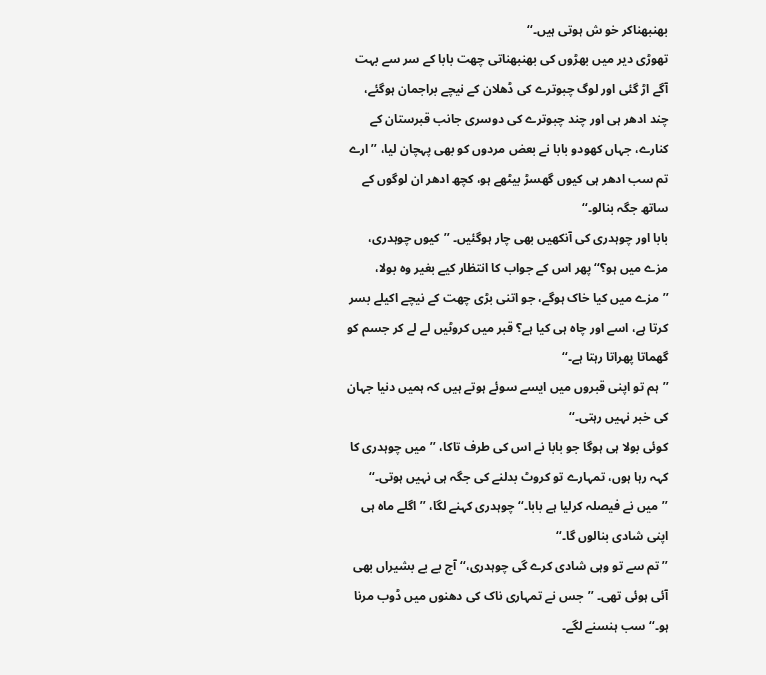بھنبھناکر خو ش ہوتی ہیں۔‘‘
تھوڑی دیر میں بھڑوں کی بھنبھناتی چھت بابا کے سر سے بہت آگے اڑ گئی اور لوگ چبوترے کی ڈھلان کے نیچے براجمان ہوگئے، چند ادھر ہی اور چند چبوترے کی دوسری جانب قبرستان کے کنارے، جہاں کھودو بابا نے بعض مردوں کو بھی پہچان لیا، ’’ارے تم سب ادھر ہی کیوں گھسڑ بیٹھے ہو، کچھ ادھر ان لوگوں کے ساتھ جگہ بنالو۔‘‘
بابا اور چوہدری کی آنکھیں بھی چار ہوگئیں۔ ’’کیوں چوہدری، مزے میں ہو؟‘‘ پھر اس کے جواب کا انتظار کیے بغیر وہ بولا، ’’مزے میں کیا خاک ہوگے، جو اتنی بڑی چھت کے نیچے اکیلے بسر کرتا ہے، اسے اور چاہ ہی کیا ہے؟ قبر میں کروٹیں لے لے کر جسم کو گھماتا پھراتا رہتا ہے۔‘‘
’’ہم تو اپنی قبروں میں ایسے سوئے ہوتے ہیں کہ ہمیں دنیا جہان کی خبر نہیں رہتی۔‘‘
کوئی بولا ہی ہوگا جو بابا نے اس کی طرف تاکا، ’’میں چوہدری کا کہہ رہا ہوں، تمہارے تو کروٹ بدلنے کی جگہ ہی نہیں ہوتی۔‘‘
’’میں نے فیصلہ کرلیا ہے بابا۔‘‘ چوہدری کہنے لگا، ’’اگلے ماہ ہی اپنی شادی بنالوں گا۔‘‘
’’تم سے تو وہی شادی کرے گی چوہدری،‘‘ آج بے بے بشیراں بھی آئی ہوئی تھی۔ ’’جس نے تمہاری ناک کی دھنوں میں ڈوب مرنا ہو۔‘‘ سب ہنسنے لگے۔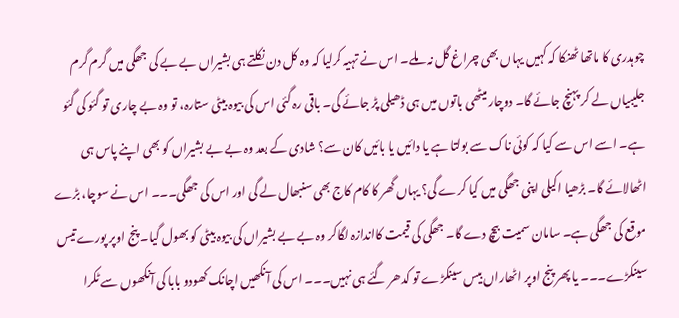چوہدری کا ماتھا ٹھنکا کہ کہیں یہاں بھی چراغ گل نہ ملے۔ اس نے تہیہ کرلیا کہ وہ کل دن نکلتے ہی بشیراں بے بے کی جھگی میں گرم گرم جلیبیاں لے کر پہنچ جائے گا۔ دوچار میٹھی باتوں میں ہی ڈھیلی پڑ جائے گی۔ باقی رہ گئی اس کی بیوہ بیٹی ستارہ، تو وہ بے چاری تو گئو کی گئو ہے۔ اسے اس سے کیا کہ کوئی ناک سے بولتا ہے یا دائیں یا بائیں کان سے؟ شادی کے بعد وہ بے بے بشیراں کو بھی اپنے پاس ہی اٹھالائے گا۔ بڑھیا اکیلی اپنی جھگی میں کیا کرے گی؟ یہاں گھر کا کام کاج بھی سنبھال لے گی اور اس کی جھگی۔۔۔ اس نے سوچا، بڑے موقع کی جھگی ہے۔ سامان سمیت بیچ دے گا۔ جھگی کی قیمت کااندازہ لگاکر وہ بے بے بشیراں کی بیوہ بیٹی کو بھول گیا۔ پنج اوپر پورے تیس سینکڑے۔۔۔ یا پھر پنج اوپر اٹھاراں بیس سینکڑے تو کدھر گئے ہی نہیں۔۔۔ اس کی آنکھیں اچانک کھودو بابا کی آنکھوں سے ٹکرا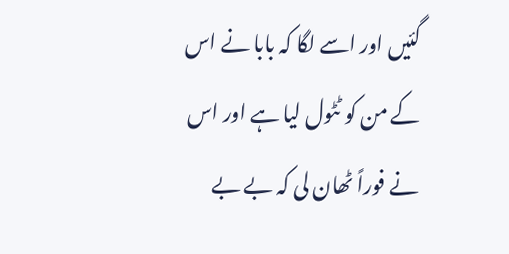گئیں اور اسے لگا کہ بابا نے اس کے من کو ٹٹول لیا ہے اور اس نے فوراً ٹھان لی کہ بے بے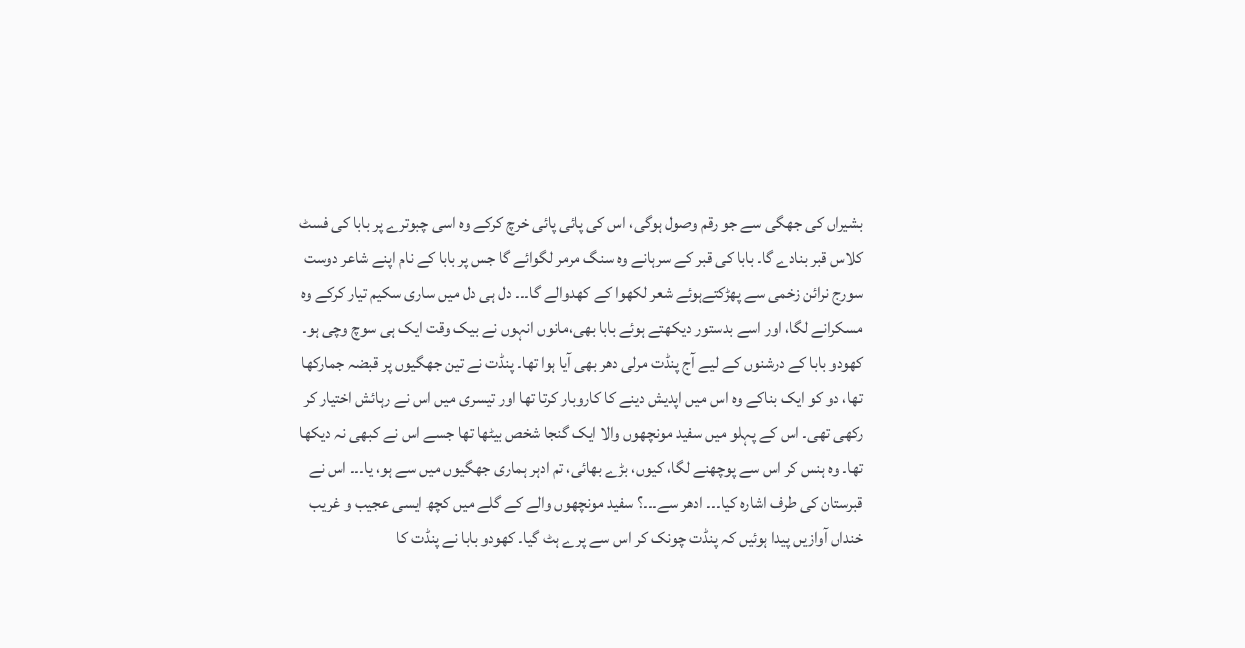بشیراں کی جھگی سے جو رقم وصول ہوگی، اس کی پائی پائی خرچ کرکے وہ اسی چبوترے پر بابا کی فسٹ کلاس قبر بنادے گا۔ بابا کی قبر کے سرہانے وہ سنگ مرمر لگوائے گا جس پر بابا کے نام اپنے شاعر دوست سورج نرائن زخمی سے پھڑکتےہوئے شعر لکھوا کے کھدوالے گا۔۔۔ دل ہی دل میں ساری سکیم تیار کرکے وہ مسکرانے لگا، اور اسے بدستور دیکھتے ہوئے بابا بھی،مانوں انہوں نے بیک وقت ایک ہی سوچ وچی ہو۔
کھودو بابا کے درشنوں کے لیے آج پنڈت مرلی دھر بھی آیا ہوا تھا۔ پنڈت نے تین جھگیوں پر قبضہ جمارکھا تھا، دو کو ایک بناکے وہ اس میں اپدیش دینے کا کاروبار کرتا تھا اور تیسری میں اس نے رہائش اختیار کر رکھی تھی۔ اس کے پہلو میں سفید مونچھوں والا ایک گنجا شخص بیٹھا تھا جسے اس نے کبھی نہ دیکھا تھا۔ وہ ہنس کر اس سے پوچھنے لگا، کیوں، بڑے بھائی، تم ادہر ہماری جھگیوں میں سے ہو، یا۔۔۔ اس نے قبرستان کی طرف اشارہ کیا۔۔۔ ادھر سے۔۔۔؟ سفید مونچھوں والے کے گلے میں کچھ ایسی عجیب و غریب خنداں آوازیں پیدا ہوئیں کہ پنڈت چونک کر اس سے پرے ہٹ گیا۔ کھودو بابا نے پنڈت کا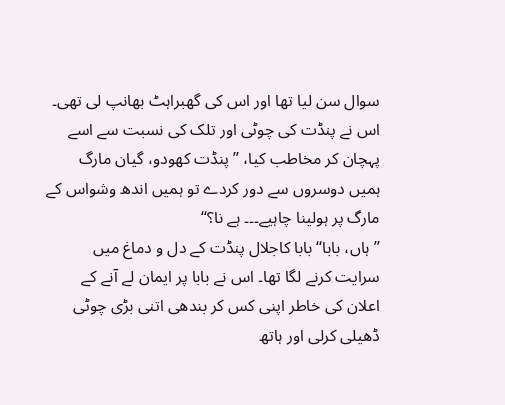سوال سن لیا تھا اور اس کی گھبراہٹ بھانپ لی تھی۔ اس نے پنڈت کی چوٹی اور تلک کی نسبت سے اسے پہچان کر مخاطب کیا، ’’پنڈت کھودو، گیان مارگ ہمیں دوسروں سے دور کردے تو ہمیں اندھ وشواس کے مارگ پر ہولینا چاہیے۔۔۔ ہے نا؟‘‘
’’ہاں، بابا‘‘ بابا کاجلال پنڈت کے دل و دماغ میں سرایت کرنے لگا تھا۔ اس نے بابا پر ایمان لے آنے کے اعلان کی خاطر اپنی کس کر بندھی اتنی بڑی چوٹی ڈھیلی کرلی اور ہاتھ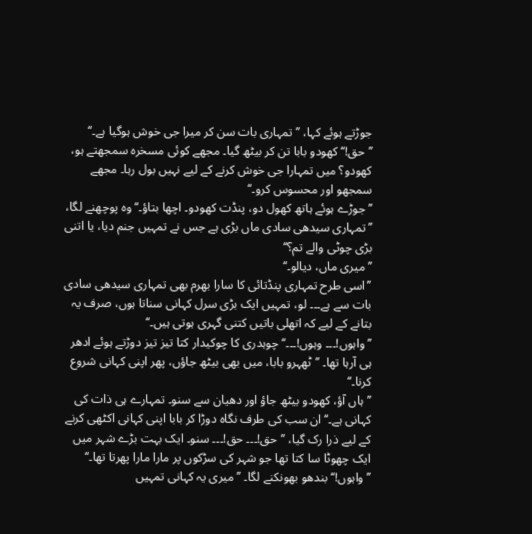جوڑتے ہوئے کہا، ’’تمہاری بات سن کر میرا جی خوش ہوگیا ہے۔‘‘
’’حق!‘‘ کھودو بابا تن کر بیٹھ گیا۔ مجھے کوئی مسخرہ سمجھتے ہو، کھودو؟ میں تمہارا جی خوش کرنے کے لیے نہیں بول رہا۔ مجھے سمجھو اور محسوس کرو۔‘‘
’’جوڑے ہوئے ہاتھ کھول دو، پنڈت کھودو۔ اچھا بتاؤ۔‘‘ وہ پوچھنے لگا، ’’تمہاری سیدھی سادی ماں بڑی ہے جس نے تمہیں جنم دیا، یا اتنی بڑی چوٹی والے تم؟‘‘
’’میری ماں، دیالو۔‘‘
’’اسی طرح تمہاری پنڈتائی کا سارا بھرم بھی تمہاری سیدھی سادی بات سے ہے۔۔۔ لو، تمہیں ایک بڑی سرل کہانی سناتا ہوں، صرف یہ بتانے کے لیے کہ اتھلی باتیں کتنی گہری ہوتی ہیں۔‘‘
’’واہوں!۔۔۔ وہوں!۔۔۔‘‘ چوہدری کا چوکیدار کتا تیز تیز دوڑتے ہوئے ادھر ہی آرہا تھا۔ ’’ٹھہرو بابا، میں بھی بیٹھ جاؤں، پھر اپنی کہانی شروع کرنا۔‘‘
’’ہاں آؤ، کھودو بیٹھ جاؤ اور دھیان سے سنو۔ تمہارے ہی ذات کی کہانی ہے۔‘‘ ان سب کی طرف نگاہ دوڑا کر بابا اپنی کہانی اکٹھی کرنے کے لیے ذرا رک گیا، ’’حق!۔۔۔ حق!۔۔۔ سنو۔ ایک بہت بڑے شہر میں ایک چھوٹا سا کتا تھا جو شہر کی سڑکوں پر مارا مارا پھرتا تھا۔‘‘
’’واہوں!‘‘ بندھو بھونکنے لگا۔ ’’میری یہ کہانی تمہیں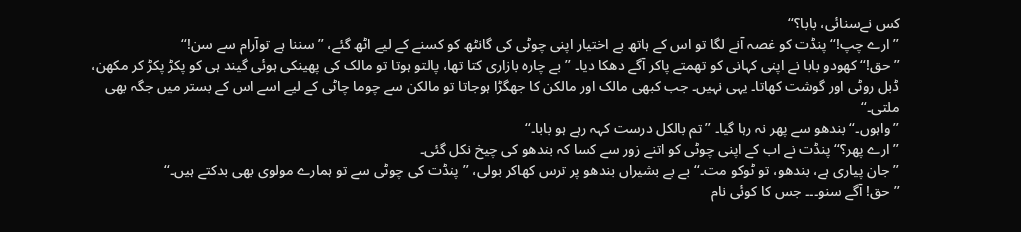کس نےسنائی، بابا؟‘‘
’’ارے چپ!‘‘ پنڈت کو غصہ آنے لگا تو اس کے ہاتھ بے اختیار اپنی چوٹی کی گانٹھ کو کسنے کے لیے اٹھ گئے، ’’سننا ہے توآرام سے سن!‘‘
’’حق!‘‘ کھودو بابا نے اپنی کہانی کو تھمتے پاکر آگے دھکا دیا۔ ’’بے چارہ بازاری کتا تھا، پالتو ہوتا تو مالک کی پھینکی ہوئی گیند ہی کو پکڑ پکڑ کر مکھن، ڈبل روٹی اور گوشت کھاتا۔ یہی نہیں۔ جب کبھی مالک اور مالکن کا جھگڑا ہوجاتا تو مالکن سے چوما چاٹی کے لیے اسے اس کے بستر میں جگہ بھی ملتی۔‘‘
’’واہوں۔‘‘ بندھو سے پھر نہ رہا گیا۔ ’’تم بالکل درست کہہ رہے ہو بابا۔‘‘
’’ارے پھر؟‘‘ پنڈت نے اب کے اپنی چوٹی کو اتنے زور سے کسا کہ بندھو کی چیخ نکل گئی۔
’’جان پیاری ہے، بندھو، تو ٹوکو مت۔‘‘ بے بے بشیراں بندھو پر ترس کھاکر بولی، ’’پنڈت کی چوٹی سے تو ہمارے مولوی بھی بدکتے ہیں۔‘‘
’’حق! آگے سنو۔۔۔ جس کا کوئی نام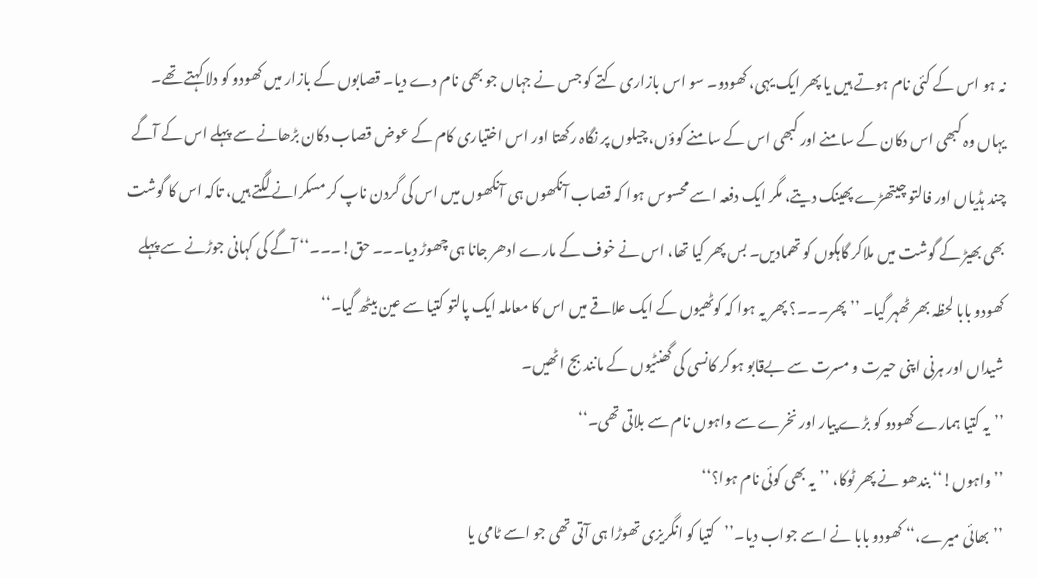نہ ہو اس کے کئی نام ہوتے ہیں یا پھر ایک یہی، کھودو۔ سو اس بازاری کتے کو جس نے جہاں جو بھی نام دے دیا۔ قصابوں کے بازار میں کھودو کو دلا کہتے تھے۔ یہاں وہ کبھی اس دکان کے سامنے اور کبھی اس کے سامنے کوؤں، چیلوں پر نگاہ رکھتا اور اس اختیاری کام کے عوض قصاب دکان بڑھانے سے پہلے اس کے آگے چند ہڈیاں اور فالتو چیتھڑے پھینک دیتے، مگر ایک دفعہ اسے محسوس ہوا کہ قصاب آنکھوں ہی آنکھوں میں اس کی گردن ناپ کر مسکرانے لگتے ہیں، تاکہ اس کا گوشت بھی بھیڑ کے گوشت میں ملاکر گاہکوں کو تھمادیں۔ بس پھر کیا تھا، اس نے خوف کے مارے ادھر جانا ہی چھوڑ دیا۔۔۔ حق!۔۔۔‘‘ آگے کی کہانی جوڑنے سے پہلے کھودو بابا لحظہ بھر ٹھہر گیا۔ ’’پھر۔۔۔؟ پھر یہ ہوا کہ کوٹھیوں کے ایک علاقے میں اس کا معاملہ ایک پالتو کتیا سے عین بیٹھ گیا۔‘‘
شیداں اور ہرنی اپنی حیرت و مسرت سے بےقابو ہوکر کانسی کی گھنٹیوں کے مانند بج اٹھیں۔
’’یہ کتیا ہمارے کھودو کو بڑے پیار اور نخرے سے واہوں نام سے بلاتی تھی۔‘‘
’’واہوں!‘‘ بندھو نے پھر ٹوکا، ’’یہ بھی کوئی نام ہوا؟‘‘
’’بھائی میرے،‘‘ کھودو بابا نے اسے جواب دیا۔’’کتیا کو انگریزی تھوڑا ہی آتی تھی جو اسے ٹامی یا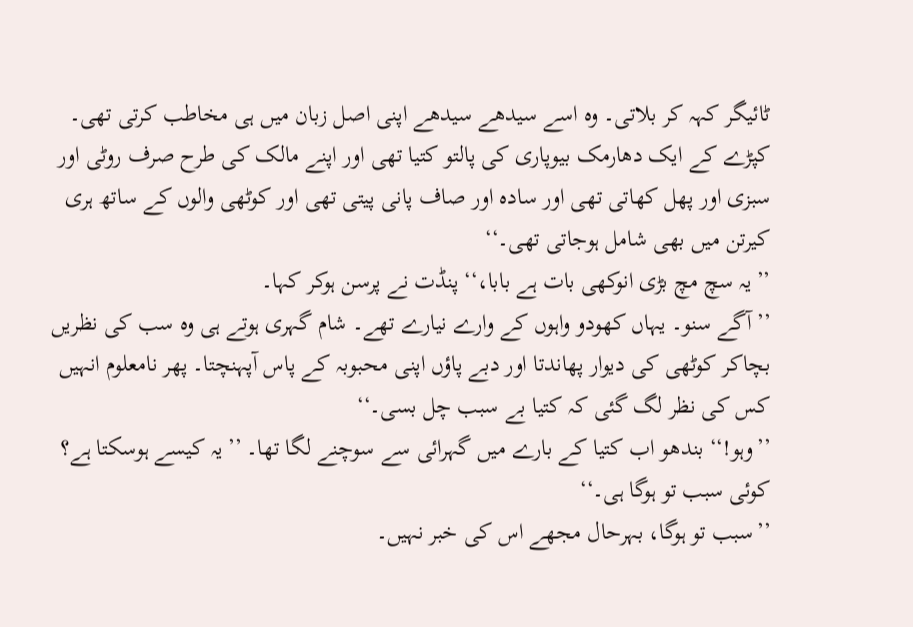ٹائیگر کہہ کر بلاتی۔ وہ اسے سیدھے سیدھے اپنی اصل زبان میں ہی مخاطب کرتی تھی۔ کپڑے کے ایک دھارمک بیوپاری کی پالتو کتیا تھی اور اپنے مالک کی طرح صرف روٹی اور سبزی اور پھل کھاتی تھی اور سادہ اور صاف پانی پیتی تھی اور کوٹھی والوں کے ساتھ ہری کیرتن میں بھی شامل ہوجاتی تھی۔‘‘
’’یہ سچ مچ بڑی انوکھی بات ہے بابا،‘‘ پنڈت نے پرسن ہوکر کہا۔
’’آگے سنو۔ یہاں کھودو واہوں کے وارے نیارے تھے۔ شام گہری ہوتے ہی وہ سب کی نظریں بچاکر کوٹھی کی دیوار پھاندتا اور دبے پاؤں اپنی محبوبہ کے پاس آپہنچتا۔ پھر نامعلوم انہیں کس کی نظر لگ گئی کہ کتیا بے سبب چل بسی۔‘‘
’’وہو!‘‘ بندھو اب کتیا کے بارے میں گہرائی سے سوچنے لگا تھا۔ ’’یہ کیسے ہوسکتا ہے؟ کوئی سبب تو ہوگا ہی۔‘‘
’’سبب تو ہوگا، بہرحال مجھے اس کی خبر نہیں۔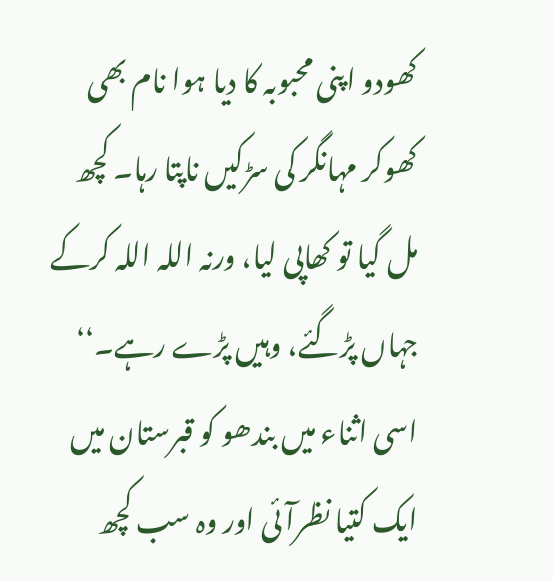کھودو اپنی محبوبہ کا دیا ہوا نام بھی کھوکر مہانگر کی سڑکیں ناپتا رہا۔ کچھ مل گیا تو کھاپی لیا، ورنہ اللہ اللہ کرکے جہاں پڑگئے، وہیں پڑے رہے۔‘‘
اسی اثناء میں بندھو کو قبرستان میں ایک کتیا نظرآئی اور وہ سب کچھ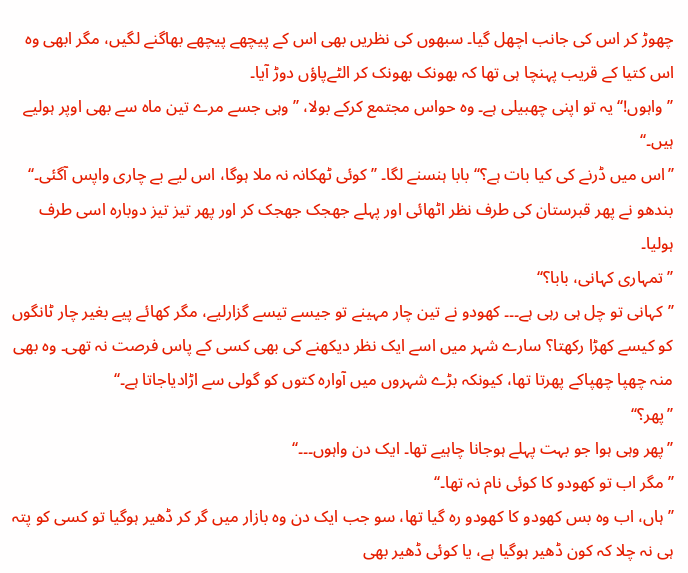چھوڑ کر اس کی جانب اچھل گیا۔ سبھوں کی نظریں بھی اس کے پیچھے پیچھے بھاگنے لگیں، مگر ابھی وہ اس کتیا کے قریب پہنچا ہی تھا کہ بھونک بھونک کر الٹےپاؤں دوڑ آیا۔
’’واہوں!‘‘ یہ تو اپنی چھبیلی ہے۔ وہ حواس مجتمع کرکے بولا، ’’وہی جسے مرے تین ماہ سے بھی اوپر ہولیے ہیں۔‘‘
’’اس میں ڈرنے کی کیا بات ہے؟‘‘ بابا ہنسنے لگا۔ ’’کوئی ٹھکانہ نہ ملا ہوگا، اس لیے بے چاری واپس آگئی۔‘‘
بندھو نے پھر قبرستان کی طرف نظر اٹھائی اور پہلے جھجک جھجک کر اور پھر تیز تیز دوبارہ اسی طرف ہولیا۔
’’تمہاری کہانی، بابا؟‘‘
’’کہانی تو چل ہی رہی ہے۔۔۔ کھودو نے تین چار مہینے تو جیسے تیسے گزارلیے، مگر کھائے پیے بغیر چار ٹانگوں کو کیسے کھڑا رکھتا؟ سارے شہر میں اسے ایک نظر دیکھنے کی بھی کسی کے پاس فرصت نہ تھی۔ وہ بھی منہ چھپا چھپاکے پھرتا تھا، کیونکہ بڑے شہروں میں آوارہ کتوں کو گولی سے اڑادیاجاتا ہے۔‘‘
’’پھر؟‘‘
’’پھر وہی ہوا جو بہت پہلے ہوجانا چاہیے تھا۔ ایک دن واہوں۔۔۔‘‘
’’مگر اب تو کھودو کا کوئی نام نہ تھا۔‘‘
’’ہاں، اب وہ بس کھودو کا کھودو رہ گیا تھا، سو جب ایک دن وہ بازار میں گر کر ڈھیر ہوگیا تو کسی کو پتہ ہی نہ چلا کہ کون ڈھیر ہوگیا ہے، یا کوئی ڈھیر بھی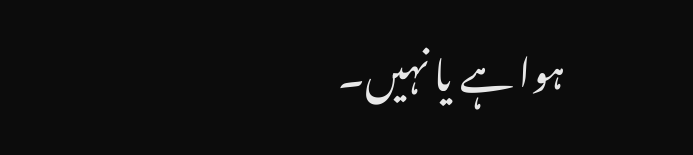ہوا ہے یا نہیں۔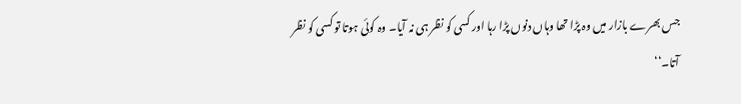جس بھرے بازار میں وہ پڑا تھا وہاں دنوں پڑا رہا اور کسی کو نظر ہی نہ آیا۔ وہ کوئی ہوتا تو کسی کو نظر آتا۔‘‘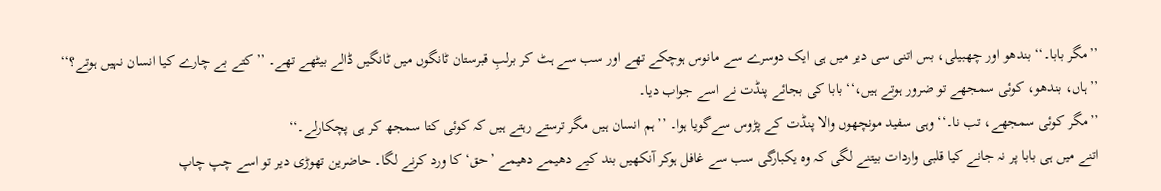’’مگر بابا۔‘‘ بندھو اور چھبیلی، بس اتنی سی دیر میں ہی ایک دوسرے سے مانوس ہوچکے تھے اور سب سے ہٹ کر برلبِ قبرستان ٹانگوں میں ٹانگیں ڈالے بیٹھے تھے۔ ’’کتے بے چارے کیا انسان نہیں ہوتے؟‘‘
’’ہاں، بندھو، کوئی سمجھے تو ضرور ہوتے ہیں،‘‘ بابا کی بجائے پنڈت نے اسے جواب دیا۔
’’مگر کوئی سمجھے، تب نا۔‘‘ وہی سفید مونچھوں والا پنڈت کے پڑوس سےگویا ہوا۔ ’’ہم انسان ہیں مگر ترستے رہتے ہیں کہ کوئی کتا سمجھ کر ہی پچکارلے۔‘‘
اتنے میں ہی بابا پر نہ جانے کیا قلبی واردات بیتنے لگی کہ وہ یکبارگی سب سے غافل ہوکر آنکھیں بند کیے دھیمے دھیمے ’حق‘ کا ورد کرنے لگا۔ حاضرین تھوڑی دیر تو اسے چپ چاپ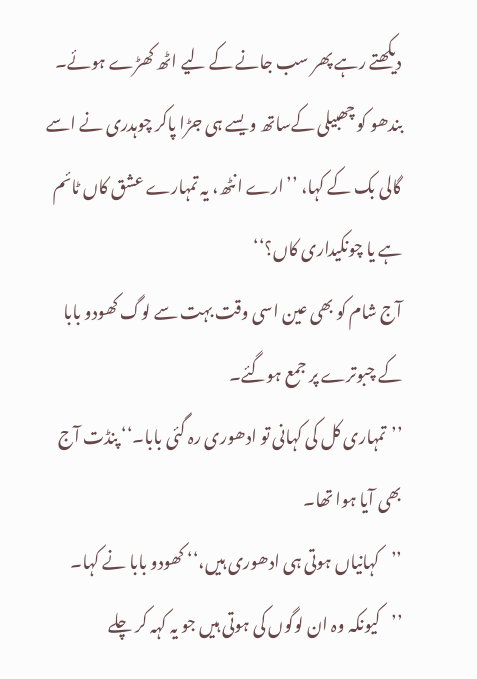دیکھتے رہے پھر سب جانے کے لیے اٹھ کھڑے ہوئے۔
بندھو کو چھبیلی کےساتھ ویسے ہی جڑا پاکر چوہدری نے اسے گالی بک کے کہا، ’’ارے انٹھ، یہ تمہارے عشق کاں ٹائم ہے یا چونکیداری کاں؟‘‘
آج شام کو بھی عین اسی وقت بہت سے لوگ کھودو بابا کے چبوترے پر جمع ہوگئے۔
’’تمہاری کل کی کہانی تو ادھوری رہ گئی بابا۔‘‘ پنڈت آج بھی آیا ہوا تھا۔
’’کہانیاں ہوتی ہی ادھوری ہیں،‘‘ کھودو بابا نے کہا۔ ’’کیونکہ وہ ان لوگوں کی ہوتی ہیں جو یہ کہہ کر چلے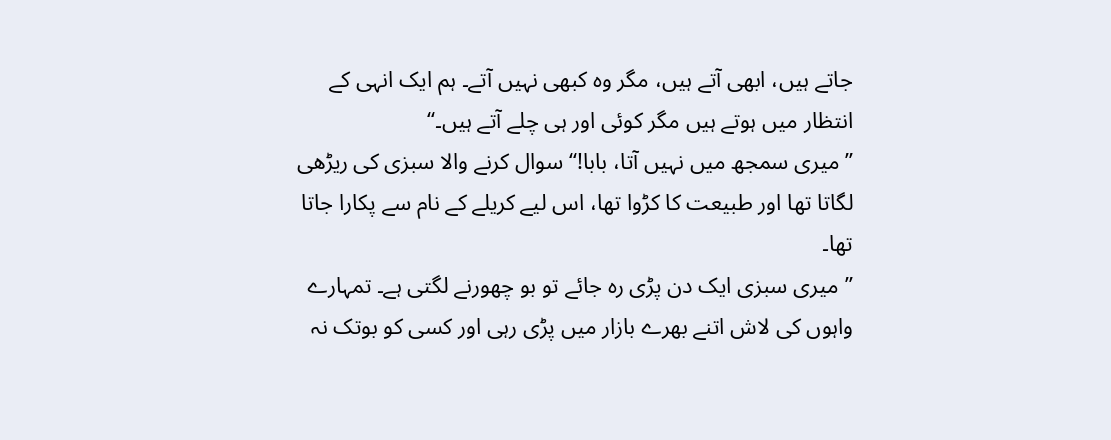جاتے ہیں، ابھی آتے ہیں، مگر وہ کبھی نہیں آتے۔ ہم ایک انہی کے انتظار میں ہوتے ہیں مگر کوئی اور ہی چلے آتے ہیں۔‘‘
’’میری سمجھ میں نہیں آتا، بابا!‘‘ سوال کرنے والا سبزی کی ریڑھی لگاتا تھا اور طبیعت کا کڑوا تھا، اس لیے کریلے کے نام سے پکارا جاتا تھا۔
’’میری سبزی ایک دن پڑی رہ جائے تو بو چھورنے لگتی ہے۔ تمہارے واہوں کی لاش اتنے بھرے بازار میں پڑی رہی اور کسی کو بوتک نہ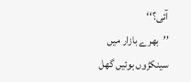آئی؟‘‘
’’بھرے بازار میں سینکڑوں بوئیں گھل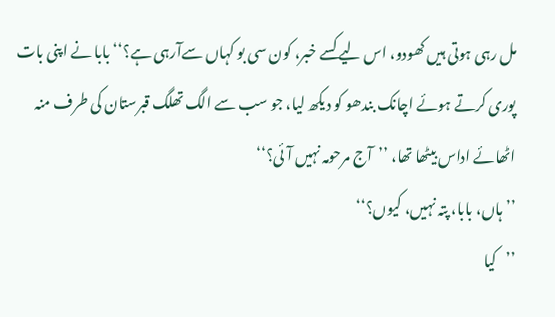مل رہی ہوتی ہیں کھودو، اس لیے کسے خبر، کون سی بو کہاں سےآرہی ہے؟‘‘ بابا نے اپنی بات پوری کرتے ہوئے اچانک بندھو کو دیکھ لیا، جو سب سے الگ تھلگ قبرستان کی طرف منہ اٹھائے اداس بیٹھا تھا، ’’آج مرحومہ نہیں آئی؟‘‘
’’ہاں، بابا، پتہ نہیں، کیوں؟‘‘
’’کیا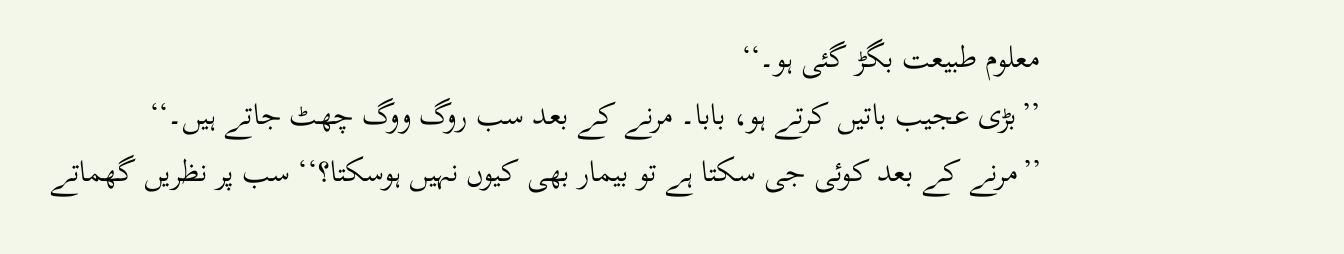معلوم طبیعت بگڑ گئی ہو۔‘‘
’’بڑی عجیب باتیں کرتے ہو، بابا۔ مرنے کے بعد سب روگ ووگ چھٹ جاتے ہیں۔‘‘
’’مرنے کے بعد کوئی جی سکتا ہے تو بیمار بھی کیوں نہیں ہوسکتا؟‘‘ سب پر نظریں گھماتے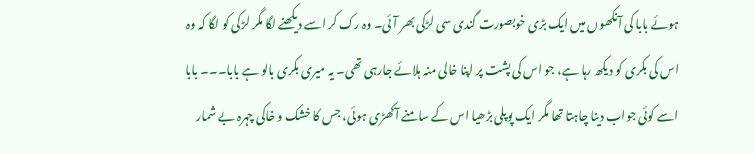ہوئے بابا کی آنکھوں میں ایک بڑی خوبصورت گندی سی لڑکی بھر آئی۔ وہ رک کر اسے دیکھنے لگا مگر لڑکی کو لگا کہ وہ اس کی بکری کو دیکھ رہا ہے، جو اس کی پشت پر اپنا خالی منہ ہلائے جارہی تھی۔ یہ میری بکری بالو ہے بابا۔۔۔ بابا اسے کوئی جواب دینا چاہتا تھا مگر ایک پوپلی بڑھیا اس کے سامنے آکھڑی ہوئی، جس کا خشک و خاکی چہرہ بے شمار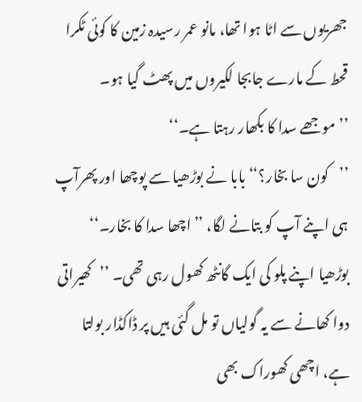جھریوں سے اٹا ہوا تھا، مانو عمر رسیدہ زمین کا کوئی ٹکرا قحط کے مارے جابجا لکیروں میں پھٹ گیا ہو۔
’’موجھے سدا کا بکھار رہتا ہے۔‘‘
’’کون سا بخار؟‘‘ بابا نے بوڑھیا سے پوچھا اور پھرآپ ہی اپنے آپ کو بتانے لگا، ’’اچھا سدا کا بخار۔‘‘
بوڑھیا اپنے پلو کی ایک گانٹھ کھول رہی تھی۔ ’’کھیراتی دوا کھانے سے یہ گولیاں تو مل گئی ہیں پر ڈاکڈار بولتا ہے، اچھی کھوراک بھی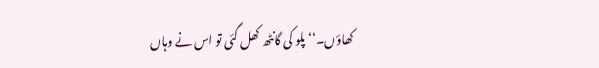کھاؤں۔‘‘ پلو کی گانٹھ کھل گئی تو اس نے وہاں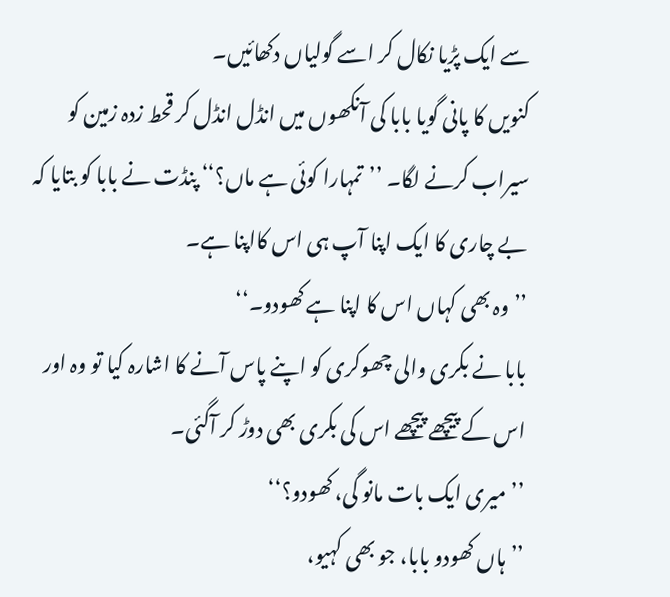سے ایک پڑیا نکال کر اسے گولیاں دکھائیں۔
کنویں کا پانی گویا بابا کی آنکھوں میں انڈل انڈل کر قحط زدہ زمین کو سیراب کرنے لگا۔ ’’تمہارا کوئی ہے ماں؟‘‘ پنڈت نے بابا کو بتایا کہ بے چاری کا ایک اپنا آپ ہی اس کااپنا ہے۔
’’وہ بھی کہاں اس کا اپنا ہے کھودو۔‘‘
بابا نے بکری والی چھوکری کو اپنے پاس آنے کا اشارہ کیا تو وہ اور اس کے پیچھے پیچھے اس کی بکری بھی دوڑ کر آگئی۔
’’میری ایک بات مانو گی، کھودو؟‘‘
’’ہاں کھودو بابا، جو بھی کہیو،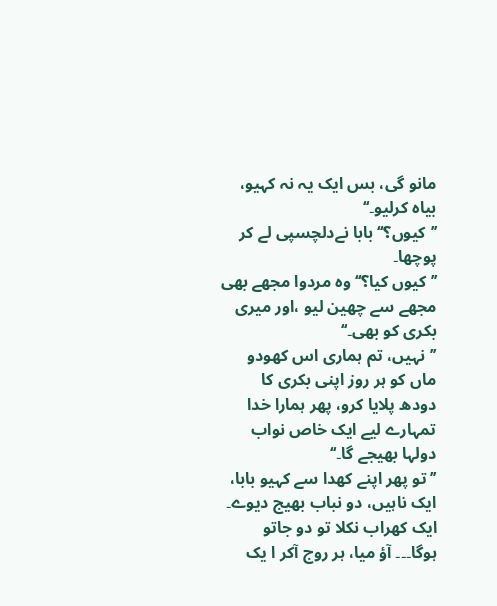مانو گی، بس ایک یہ نہ کہیو، بیاہ کرلیو۔‘‘
’’کیوں؟‘‘ بابا نےدلچسپی لے کر پوچھا۔
’’کیوں کیا؟‘‘ وہ مردوا مجھے بھی مجھے سے چھین لیو ،اور میری بکری کو بھی۔‘‘
’’نہیں، تم ہماری اس کھودو ماں کو ہر روز اپنی بکری کا دودھ پلایا کرو، پھر ہمارا خدا تمہارے لیے ایک خاص نواب دولہا بھیجے گا۔‘‘
’’تو پھر اپنے کھدا سے کہیو بابا، ایک ناہیں، دو نباب بھیج دیوے۔ ایک کھراب نکلا تو دو جاتو ہوگا۔۔۔ آؤ میا، ہر روج آکر ا یک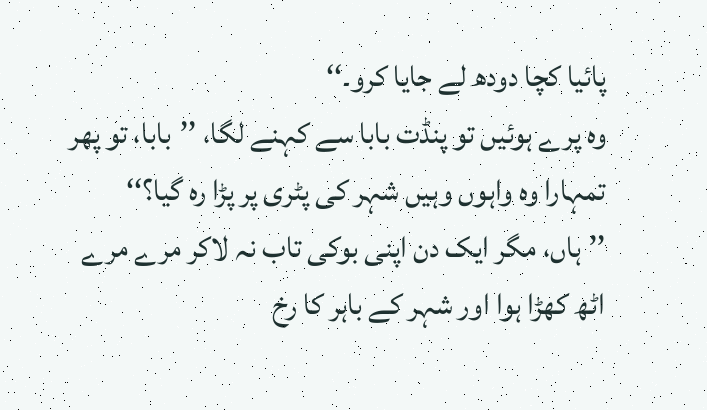پائیا کچا دودھ لے جایا کرو۔‘‘
وہ پرے ہوئیں تو پنڈت بابا سے کہنے لگا، ’’بابا، تو پھر تمہارا وہ واہوں وہیں شہر کی پٹری پر پڑا رہ گیا؟‘‘
’’ہاں، مگر ایک دن اپنی بوکی تاب نہ لاکر مرے مرے اٹھ کھڑا ہوا اور شہر کے باہر کا رخ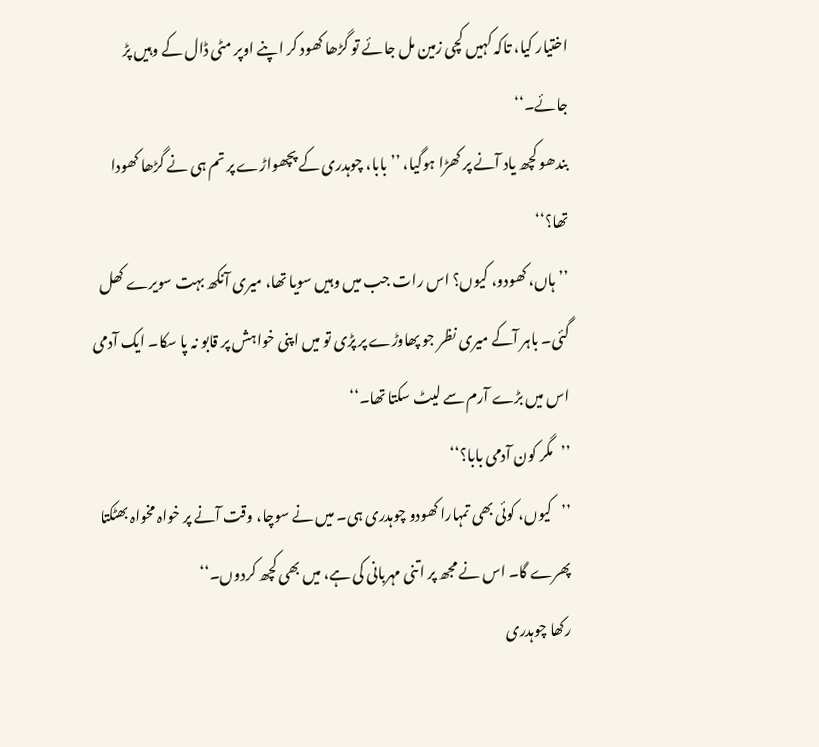اختیار کیا، تاکہ کہیں کچی زمین مل جائے تو گڑھا کھود کر اپنے اوپر مٹی ڈال کے وہیں پڑ جائے۔‘‘
بندھو کچھ یاد آنے پر کھڑا ہوگیا، ’’بابا، چوہدری کے پچھواڑے پر تم ہی نے گڑھا کھودا تھا؟‘‘
’’ہاں، کھودو، کیوں؟ اس رات جب میں وہیں سویا تھا، میری آنکھ بہت سویرے کھل گئی۔ باہر آکے میری نظر جو پھاوڑے پر پڑی تو میں اپنی خواہش پر قابو نہ پا سکا۔ ایک آدمی اس میں بڑے آرم سے لیٹ سکتا تھا۔‘‘
’’مگر کون آدمی بابا؟‘‘
’’کیوں، کوئی بھی تمہارا کھودو چوہدری ہی۔ میں نے سوچا، وقت آنے پر خواہ مخواہ بھٹکتا پھرے گا۔ اس نے مجھ پر اتنی مہربانی کی ہے، میں بھی کچھ کردوں۔‘‘
رکھا چوہدری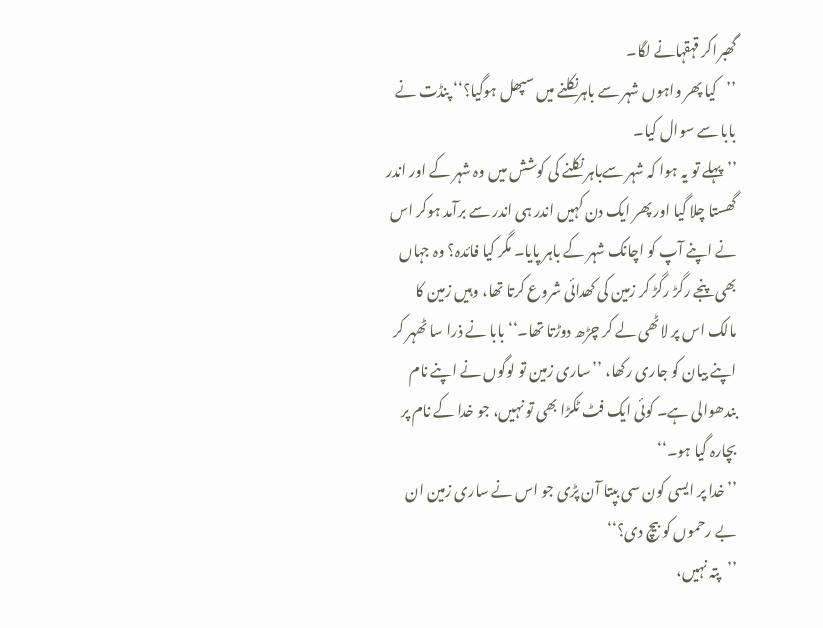گھبراکر قہقہانے لگا۔
’’کیا پھر واہوں شہر سے باہرنکلنے میں سپھل ہوگیا؟‘‘ پنڈت نے بابا سے سوال کیا۔
’’پہلے تو یہ ہوا کہ شہر سےباہر نکلنے کی کوشش میں وہ شہر کے اور اندر گھستا چلا گیا اور پھر ایک دن کہیں اندر ہی اندر سے برآمد ہوکر اس نے اپنے آپ کو اچانک شہر کے باہر پایا۔ مگر کیا فائدہ؟ وہ جہاں بھی پنجے رگڑ رگڑ کر زمین کی کھدائی شروع کرتا تھا، وہیں زمین کا مالک اس پر لاٹھی لے کر چڑھ دوڑتا تھا۔‘‘ بابا نے ذرا سا ٹھہر کر اپنے بیان کو جاری رکھا، ’’ساری زمین تو لوگوں نے اپنے نام بندھوالی ہے۔ کوئی ایک فٹ ٹکڑا بھی تو نہیں، جو خدا کے نام پر بچارہ گیا ہو۔‘‘
’’خدا پر ایسی کون سی بپتا آن پڑی جو اس نے ساری زمین ان بے رحموں کو بیچ دی؟‘‘
’’پتہ نہیں،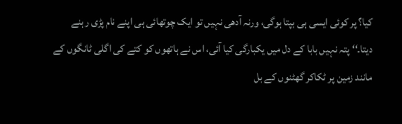کیا؟ پر کوئی ایسی ہی بپتا ہوگی، ورنہ آدھی نہیں تو ایک چوتھائی ہی اپنے نام پڑی رہنے دیتا۔‘‘ پتہ نہیں بابا کے دل میں یکبارگی کیا آئی، اس نے ہاتھوں کو کتے کی اگلی ٹانگوں کے مانند زمین پر ٹکاکر گھٹنوں کے بل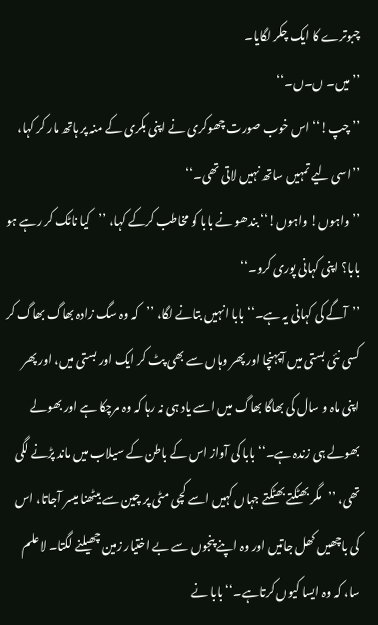چبوترے کا ایک چکر لگایا۔
’’میں۔ ں۔ں۔‘‘
’’چپ!‘‘ اس خوب صورت چھوکری نے اپنی بکری کے منہ پر ہاتھ مار کر کہا، ’’اسی لیے تمہیں ساتھ نہیں لاتی تھی۔‘‘
’’واہوں! واہوں!‘‘ بندھو نے بابا کو مخاطب کرکے کہا، ’’کیا ناٹک کر رہے ہو بابا؟ اپنی کہانی پوری کرو۔‘‘
’’آگے کی کہانی یہ ہے۔‘‘ بابا انہیں بتانے لگا، ’’کہ وہ سگ زادہ بھاگ بھاگ کر کسی نئی بستی میں آپہنچا اور پھر وہاں سے بھی پٹ کر ایک اور بستی میں، اور پھر اپنی ماہ و سال کی بھاگا بھاگ میں اسے یاد ہی نہ رہا کہ وہ مرچکا ہے اور بھولے بھولے ہی زندہ ہے۔‘‘ بابا کی آواز اس کے باطن کے سیلاب میں ماند پڑنے لگی تھی، ’’مگر بھٹکتے بھٹکتے جہاں کہیں اسے کچی مٹی پر چین سے بیٹھنا میسر آجاتا، اس کی باچھیں کھل جاتیں اور وہ اپنے پنجوں سے بے اختیار زمین چھیلنے لگتا۔ لاعلم سا، کہ وہ ایسا کیوں کرتاہے۔‘‘ بابا نے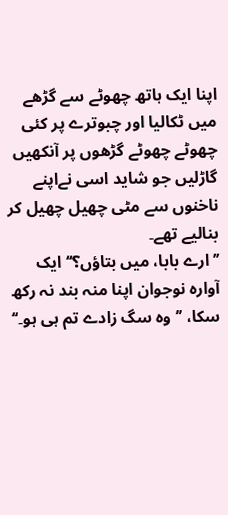اپنا ایک ہاتھ چھوٹے سے گڑھے میں ٹکالیا اور چبوترے پر کئی چھوٹے چھوٹے گڑھوں پر آنکھیں گاڑلیں جو شاید اسی نےاپنے ناخنوں سے مٹی چھیل چھیل کر بنالیے تھے۔
’’ارے بابا، میں بتاؤں؟‘‘ ایک آوارہ نوجوان اپنا منہ بند نہ رکھ سکا، ’’وہ سگ زادے تم ہی ہو۔‘‘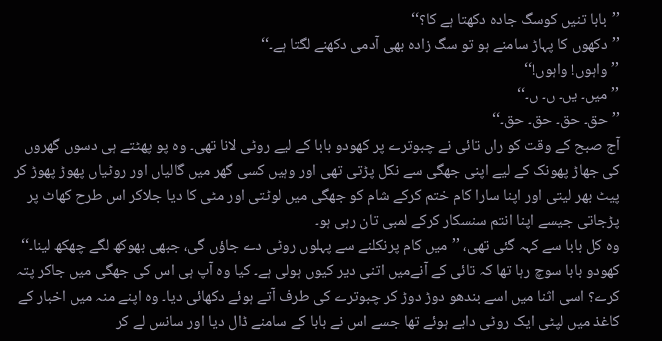’’بابا تنیں کوسگ جادہ دکھتا ہے کا؟‘‘
’’دکھوں کا پہاڑ سامنے ہو تو سگ زادہ بھی آدمی دکھنے لگتا ہے۔‘‘
’’واہوں! واہوں!‘‘
’’میں۔ یں۔ ں۔ ں۔‘‘
’’حق۔ حق۔ حق۔ حق۔‘‘
آج صبح کے وقت کو راں تائی نے چبوترے پر کھودو بابا کے لیے روٹی لانا تھی۔ وہ پو پھٹتے ہی دسوں گھروں کی جھاڑ پھونک کے لیے اپنی جھگی سے نکل پڑتی تھی اور وہیں کسی گھر میں گالیاں اور روٹیاں پھوڑ پھوڑ کر پیٹ بھر لیتی اور اپنا سارا کام ختم کرکے شام کو جھگی میں لوٹتی اور مٹی کا دیا جلاکر اس طرح کھاٹ پر پڑجاتی جیسے اپنا انتم سنسکار کرکے لمبی تان رہی ہو۔
وہ کل بابا سے کہہ گئی تھی، ’’میں کام پرنکلنے سے پہلوں روٹی دے جاؤں گی، جبھی بھوکھ لگے چھکھ لینا۔‘‘
کھودو بابا سوچ رہا تھا کہ تائی کے آنےمیں اتنی دیر کیوں ہولی ہے۔ کیا وہ آپ ہی اس کی جھگی میں جاکر پتہ کرے؟ اسی اثنا میں اسے بندھو دوڑ دوڑ کر چبوترے کی طرف آتے ہوئے دکھائی دیا۔ وہ اپنے منہ میں اخبار کے کاغذ میں لپٹی ایک روٹی دابے ہوئے تھا جسے اس نے بابا کے سامنے ڈال دیا اور سانس لے کر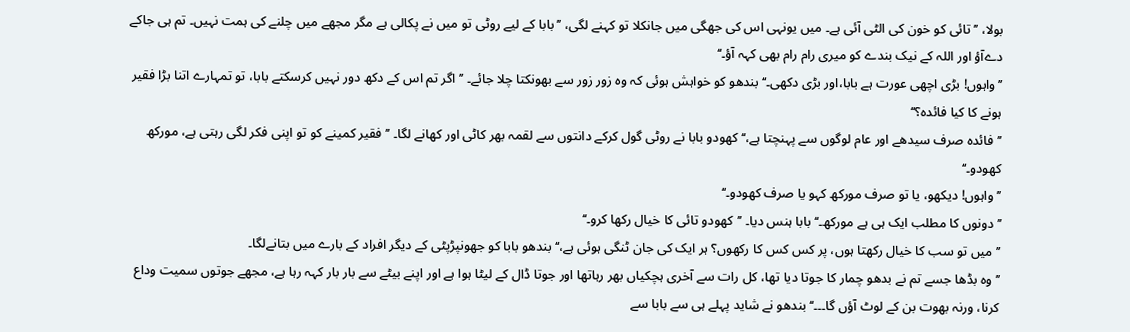بولا، ’’تائی کو خون کی الٹی آئی ہے۔ میں یونہی اس کی جھگی میں جانکلا تو کہنے لگی، ’’بابا کے لیے روٹی تو میں نے پکالی ہے مگر مجھے میں چلنے کی ہمت نہیں۔ تم ہی جاکے دےآؤ اور اللہ کے نیک بندے کو میری رام رام بھی کہہ آؤ۔‘‘
’’واہوں! بڑی اچھی عورت ہے بابا،اور بڑی دکھی۔‘‘ بندھو کو خواہش ہوئی کہ وہ زور زور سے بھونکتا چلا جائے۔ ’’اگر تم اس کے دکھ دور نہیں کرسکتے بابا، تو تمہارے اتنا بڑا فقیر ہونے کا کیا فائدہ؟‘‘
’’فائدہ صرف سیدھے اور عام لوگوں سے پہنچتا ہے،‘‘ کھودو بابا نے روٹی گول کرکے دانتوں سے لقمہ بھر کاٹی اور کھانے لگا۔ ’’فقیر کمینے کو تو اپنی فکر لگی رہتی ہے، مورکھ کھودو۔‘‘
’’واہوں! دیکھو، یا تو صرف مورکھ کہو یا صرف کھودو۔‘‘
’’دونوں کا مطلب ایک ہی ہے مورکھ۔‘‘ بابا ہنس دیا۔ ’’کھودو تائی کا خیال رکھا کرو۔‘‘
’’میں تو سب کا خیال رکھتا ہوں، پر کس کس کا رکھوں؟ ہر ایک کی جان ٹنگی ہوئی ہے،‘‘ بندھو بابا کو جھونپڑپٹی کے دیگر افراد کے بارے میں بتانےلگا۔
’’وہ بڈھا جسے تم نے بدھو چمار کا جوتا دیا تھا، کل رات سے آخری ہچکیاں بھر رہاتھا اور جوتا ڈال کے لیٹا ہوا ہے اور اپنے بیٹے سے بار بار کہہ رہا ہے، مجھے جوتوں سمیت وداع کرنا، ورنہ بھوت بن کے لوٹ آؤں گا۔۔۔‘‘ بندھو نے شاید پہلے ہی سے بابا سے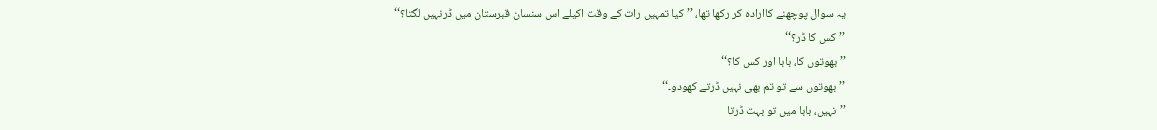یہ سوال پوچھنے کاارادہ کر رکھا تھا، ’’کیا تمہیں رات کے وقت اکیلے اس سنسان قبرستان میں ڈرنہیں لگتا؟‘‘
’’کس کا ڈر؟‘‘
’’بھوتوں کا، بابا اور کس کا؟‘‘
’’بھوتوں سے تو تم بھی نہیں ڈرتے کھودو۔‘‘
’’نہیں، بابا میں تو بہت ڈرتا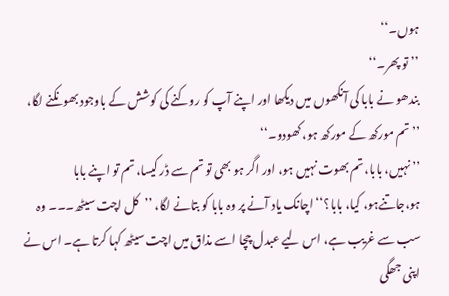ہوں۔‘‘
’’تو پھر۔‘‘
بندھو نے بابا کی آنکھوں میں دیکھا اور اپنے آپ کو روکنے کی کوشش کے باوجود بھونکنے لگا، ’’تم مورکھ کے مورکھ ہو، کھودو۔‘‘
’’نہیں، بابا، تم بھوت نہیں ہو، اور اگر ہو بھی تو تم سے ڈر کیسا، تم تو اپنے بابا ہو،جاتنےہو، کیا، بابا؟‘‘ اچانک یاد آنے پر وہ بابا کو بتانے لگا، ’’کل اچت سیٹھ۔۔۔ وہ سب سے غریب ہے، اس لیے عبدل چچا اسے مذاق میں اچت سیٹھ کہا کرتا ہے۔ اس نے اپنی جھگی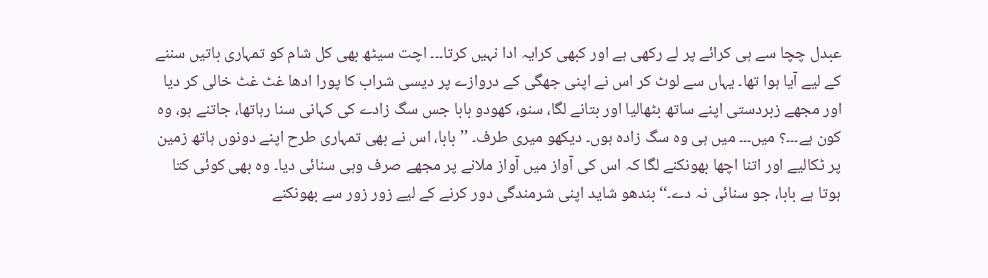عبدل چچا سے ہی کرائے پر لے رکھی ہے اور کبھی کرایہ ادا نہیں کرتا۔۔۔ اچت سیٹھ بھی کل شام کو تمہاری باتیں سننے کے لیے آیا ہوا تھا۔ یہاں سے لوٹ کر اس نے اپنی جھگی کے دروازے پر دیسی شراب کا پورا ادھا غٹ غٹ خالی کر دیا اور مجھے زبردستی اپنے ساتھ بٹھالیا اور بتانے لگا، سنو، کھودو بابا جس سگ زادے کی کہانی سنا رہاتھا، جاتنے ہو، وہ کون ہے۔۔۔؟ میں۔۔۔ میں ہی وہ سگ زادہ ہوں۔ دیکھو میری طرف۔ ’’بابا، اس نے بھی تمہاری طرح اپنے دونوں ہاتھ زمین پر ٹکالیے اور اتنا اچھا بھونکنے لگا کہ اس کی آواز میں آواز ملانے پر مجھے صرف وہی سنائی دیا۔ وہ بھی کوئی کتا ہوتا ہے بابا، جو سنائی نہ دے۔‘‘ بندھو شاید اپنی شرمندگی دور کرنے کے لیے زور زور سے بھونکنے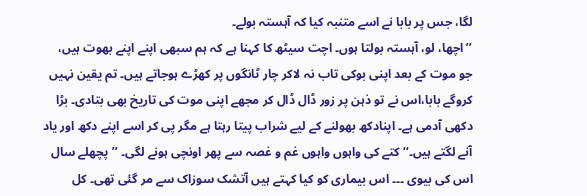لگا، جس پر بابا نے اسے متنبہ کیا کہ آہستہ بولے۔
’’اچھا، لو، آہستہ بولتا ہوں۔ اچت سیٹھ کا کہنا ہے کہ ہم سبھی اپنے اپنے بھوت ہیں، جو موت کے بعد اپنی بوکی تاب نہ لاکر چار ٹانگوں پر کھڑے ہوجاتے ہیں۔ تم یقین نہیں کروگے بابا،اس نے تو ذہن پر زور ڈال ڈال کر مجھے اپنی موت کی تاریخ بھی بتادی۔ بڑا دکھی آدمی ہے۔ اپنادکھ بھولنے کے لیے شراب پیتا رہتا ہے مگر پی کر اسے اپنے دکھ اور یاد آنے لگتے ہیں۔‘‘ کتے کی واہوں واہوں غم و غصہ سے پھر اونچی ہونے لگی۔ ’’پچھلے سال اس کی بیوی ۔۔۔ اس بیماری کو کیا کہتے ہیں آتشک سوزاک سے مر گئی تھی۔ کل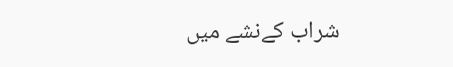شراب کےنشے میں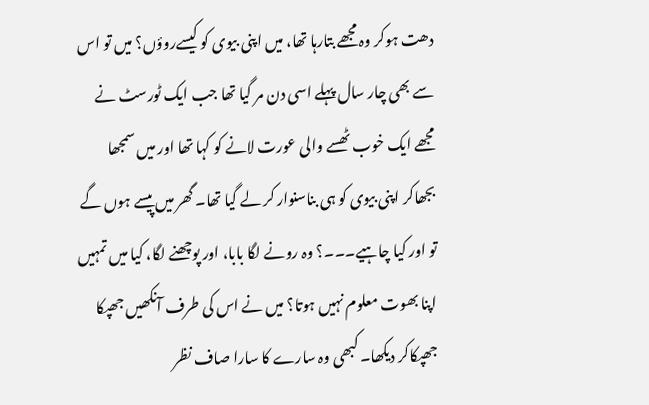دھت ہوکر وہ مجھے بتارہا تھا، میں اپنی بیوی کو کیسےروؤں؟ میں تو اس سے بھی چار سال پہلے اسی دن مر گیا تھا جب ایک ٹورسٹ نے مجھے ایک خوب ٹھسے والی عورت لانے کو کہا تھا اور میں سمجھا بجھاکر اپنی بیوی کو ہی بناسنوار کر لے گیا تھا۔ گھر میں پیسے ہوں گے تو اور کیا چاہیے۔۔۔؟ وہ رونے لگا بابا، اور پوچھنے لگا، کیا میں تمہیں اپنا بھوت معلوم نہیں ہوتا؟ میں نے اس کی طرف آنکھیں جھپکا جھپکاکر دیکھا۔ کبھی وہ سارے کا سارا صاف نظر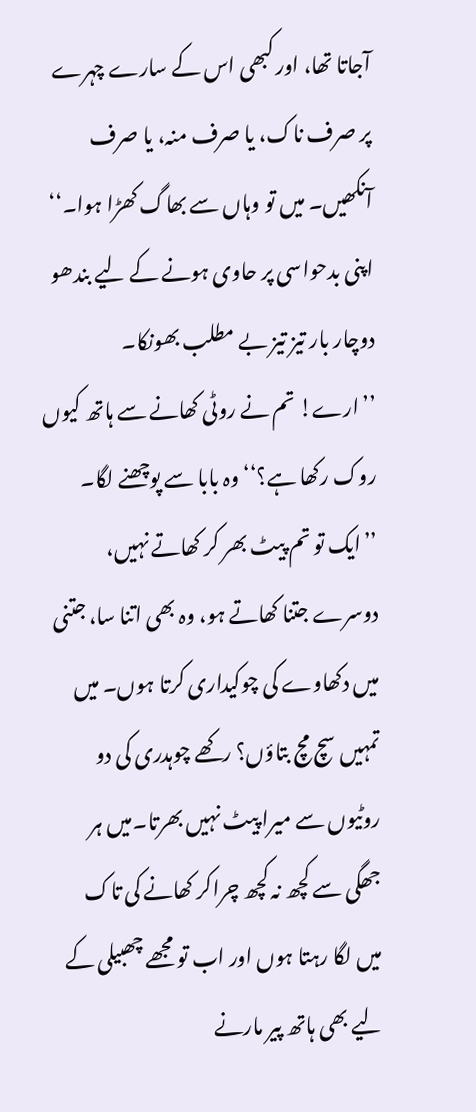آجاتا تھا، اور کبھی اس کے سارے چہرے پر صرف ناک، یا صرف منہ، یا صرف آنکھیں۔ میں تو وہاں سے بھاگ کھڑا ہوا۔‘‘ اپنی بدحواسی پر حاوی ہونے کے لیے بندھو دوچار بار تیز تیز بے مطلب بھونکا۔
’’ارے! تم نے روٹی کھانے سے ہاتھ کیوں روک رکھا ہے؟‘‘ وہ بابا سے پوچھنے لگا۔ ’’ایک تو تم پیٹ بھر کر کھاتے نہیں، دوسرے جتنا کھاتے ہو، وہ بھی اتنا سا، جتنی میں دکھاوے کی چوکیداری کرتا ہوں۔ میں تمہیں سچ مچ بتاؤں؟ رکھے چوہدری کی دو روٹیوں سے میرا پیٹ نہیں بھرتا۔میں ہر جھگی سے کچھ نہ کچھ چراکر کھانے کی تاک میں لگا رہتا ہوں اور اب تو مجھے چھبیلی کے لیے بھی ہاتھ پیر مارنے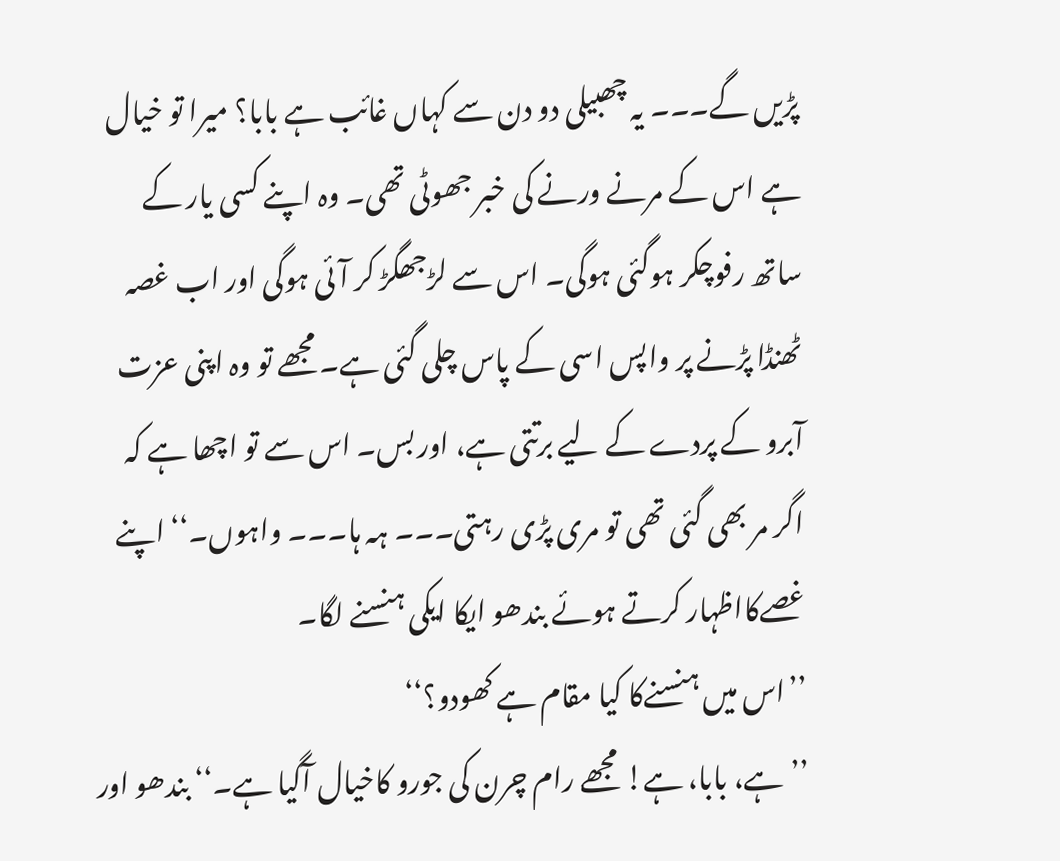پڑیں گے۔۔۔ یہ چھبیلی دو دن سے کہاں غائب ہے بابا؟ میرا تو خیال ہے اس کے مرنے ورنے کی خبر جھوٹی تھی۔ وہ اپنے کسی یار کے ساتھ رفوچکر ہوگئی ہوگی۔ اس سے لڑجھگڑ کر آئی ہوگی اور اب غصہ ٹھنڈا پڑنے پر واپس اسی کے پاس چلی گئی ہے۔ مجھے تو وہ اپنی عزت آبرو کے پردے کے لیے برتتی ہے، اور بس۔ اس سے تو اچھا ہے کہ اگر مر بھی گئی تھی تو مری پڑی رہتی۔۔۔ ہہ ہا۔۔۔ واہوں۔‘‘ اپنے غصےکااظہار کرتے ہوئے بندھو ایکا ایکی ہنسنے لگا۔
’’اس میں ہنسنےکا کیا مقام ہے کھودو؟‘‘
’’ہے، بابا، ہے! مجھے رام چرن کی جورو کاخیال آگیا ہے۔‘‘ بندھو اور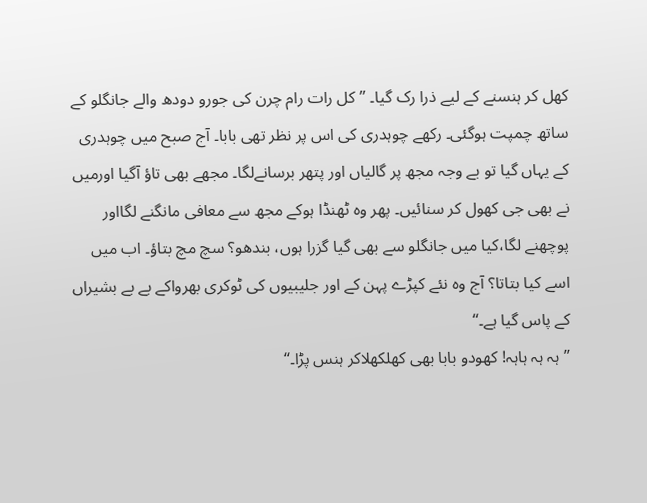کھل کر ہنسنے کے لیے ذرا رک گیا۔ ’’کل رات رام چرن کی جورو دودھ والے جانگلو کے ساتھ چمپت ہوگئی۔ رکھے چوہدری کی اس پر نظر تھی بابا۔ آج صبح میں چوہدری کے یہاں گیا تو بے وجہ مجھ پر گالیاں اور پتھر برسانےلگا۔ مجھے بھی تاؤ آگیا اورمیں نے بھی جی کھول کر سنائیں۔ پھر وہ ٹھنڈا ہوکے مجھ سے معافی مانگنے لگااور پوچھنے لگا،کیا میں جانگلو سے بھی گیا گزرا ہوں، بندھو؟ سچ مچ بتاؤ۔ اب میں اسے کیا بتاتا؟ آج وہ نئے کپڑے پہن کے اور جلیبیوں کی ٹوکری بھرواکے بے بے بشیراں کے پاس گیا ہے۔‘‘
’’ہہ ہہ ہاہہ! کھودو بابا بھی کھلکھلاکر ہنس پڑا۔‘‘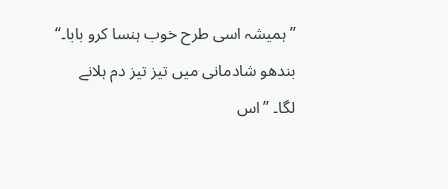’’ہمیشہ اسی طرح خوب ہنسا کرو بابا۔‘‘ بندھو شادمانی میں تیز تیز دم ہلانے لگا۔ ’’اس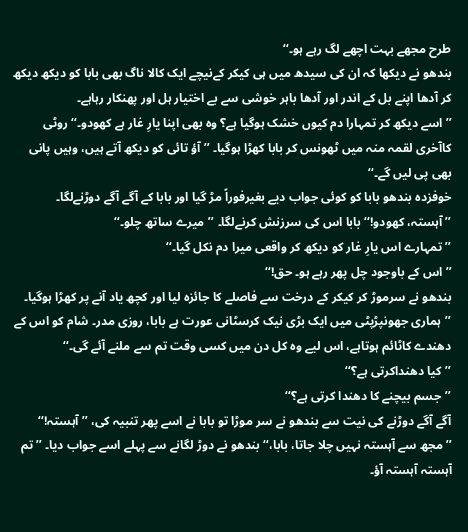طرح مجھے بہت اچھے لگ رہے ہو۔‘‘
بندھو نے دیکھا کہ ان کی سیدھ میں ہی کیکر کےنیچے ایک کالا ناگ بھی بابا کو دیکھ دیکھ کر آدھا اپنے بل کے اندر اور آدھا باہر خوشی سے بے اختیار ہل اور پھنکار رہاہے۔
’’اسے دیکھ کر تمہارا دم کیوں خشک ہوگیا ہے؟ وہ بھی اپنا یارِ غار ہے کھودو۔‘‘ روٹی کاآخری لقمہ منہ میں ٹھونس کر بابا کھڑا ہوگیا۔ ’’آؤ تائی کو دیکھ آتے ہیں، وہیں پانی بھی پی لیں گے۔‘‘
خوفزدہ بندھو بابا کو کوئی جواب دیے بغیرفوراً مڑ گیا اور بابا کے آگے آگے دوڑنےلگا۔
’’آہستہ، کھودو!‘‘ بابا اس کی سرزنش کرنےلگا۔ ’’میرے ساتھ چلو۔‘‘
’’تمہارے اس یارِ غار کو دیکھ کر واقعی میرا دم نکل گیا۔‘‘
’’اس کے باوجود چل پھر رہے ہو۔ حق!‘‘
بندھو نے سرموڑ کر کیکر کے درخت سے فاصلے کا جائزہ لیا اور کچھ یاد آنے پر کھڑا ہوگیا۔ ’’ہماری جھونپڑپٹی میں ایک بڑی نیک کرسٹانی عورت ہے بابا، روزی مدر۔ شام کو اس کے دھندے کاٹائم ہوتاہے، اس لیے وہ کل دن میں کسی وقت تم سے ملنے آئے گی۔‘‘
’’کیا دھنداکرتی ہے؟‘‘
’’جسم بیچنے کا دھندا کرتی ہے؟‘‘
آگے آگے دوڑنے کی نیت سے بندھو نے سر موڑا تو بابا نے اسے پھر تنبیہ کی، ’’آہستہ!‘‘
’’مجھ سے آہستہ نہیں چلا جاتا، بابا،‘‘ بندھو نے دوڑ لگانے سے پہلے اسے جواب دیا۔ ’’تم آہستہ آہستہ آؤ۔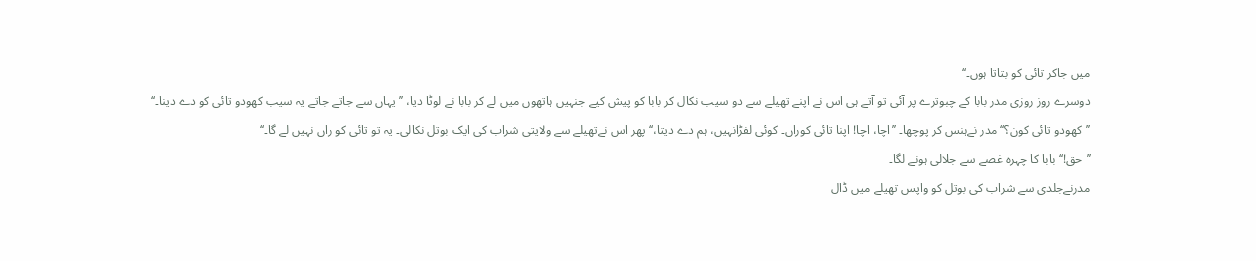میں جاکر تائی کو بتاتا ہوں۔‘‘
دوسرے روز روزی مدر بابا کے چبوترے پر آئی تو آتے ہی اس نے اپنے تھیلے سے دو سیب نکال کر بابا کو پیش کیے جنہیں ہاتھوں میں لے کر بابا نے لوٹا دیا، ’’یہاں سے جاتے جاتے یہ سیب کھودو تائی کو دے دینا۔‘‘
’’کھودو تائی کون؟‘‘ مدر نےہنس کر پوچھا۔ ’’اچا، اچا! اپنا تائی کوراں۔ کوئی لفڑانہیں، ہم دے دیتا،‘‘ پھر اس نےتھیلے سے ولایتی شراب کی ایک بوتل نکالی۔ یہ تو تائی کو راں نہیں لے گا۔‘‘
’’حق!‘‘ بابا کا چہرہ غصے سے جلالی ہونے لگا۔
مدرنےجلدی سے شراب کی بوتل کو واپس تھیلے میں ڈال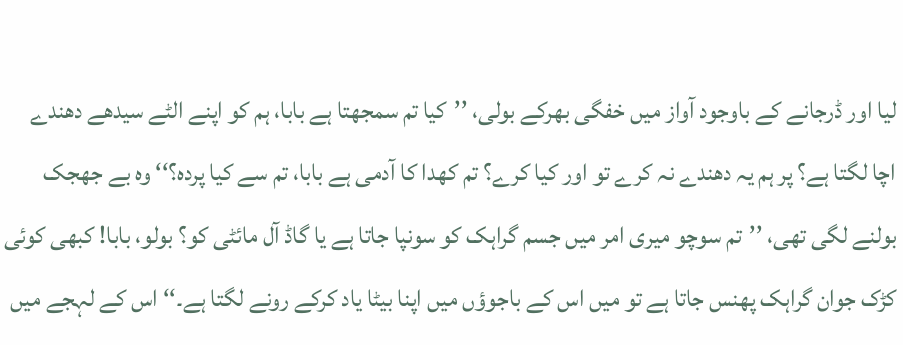لیا اور ڈرجانے کے باوجود آواز میں خفگی بھرکے بولی، ’’کیا تم سمجھتا ہے بابا، ہم کو اپنے الٹے سیدھے دھندے اچا لگتا ہے؟ پر ہم یہ دھندے نہ کرے تو اور کیا کرے؟ تم کھدا کا آدمی ہے بابا، تم سے کیا پردہ؟‘‘ وہ بے جھجک بولنے لگی تھی، ’’تم سوچو میری امر میں جسم گراہک کو سونپا جاتا ہے یا گاڈ آل مائٹی کو؟ بولو، بابا! کبھی کوئی کڑک جوان گراہک پھنس جاتا ہے تو میں اس کے باجوؤں میں اپنا بیٹا یاد کرکے رونے لگتا ہے۔‘‘ اس کے لہجے میں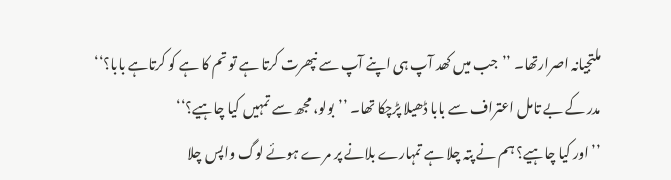ملتجیانہ اصرارتھا۔ ’’جب میں کھد آپ ہی اپنے آپ سے نپھرت کرتا ہے تو تم کا ہے کو کرتاہے بابا؟‘‘
مدر کے بے تامل اعتراف سے بابا ڈھیلا پڑچکا تھا۔ ’’بولو، مجھ سے تمہیں کیا چاہیے؟‘‘
’’اور کیا چاہیے؟ ہم نے پتہ چلا ہے تمہارے بلانے پر مرے ہوئے لوگ واپس چلا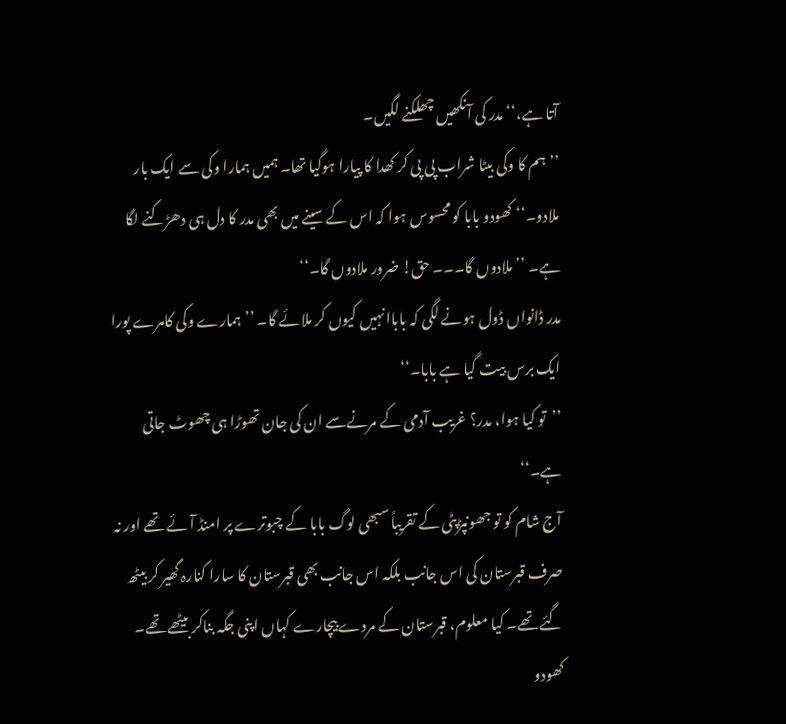آتا ہے،‘‘ مدر کی آنکھیں چھلکنے لگیں۔
’’ہم کا وکی بیٹا شراب پی پی کر کھدا کا پیارا ہوگیا تھا۔ ہمیں ہمارا وکی سے ایک بار ملادو۔‘‘ کھودو بابا کو محسوس ہوا کہ اس کے سینے میں بھی مدر کا دل ہی دھڑکنے لگا ہے۔ ’’ملادوں گا۔۔۔ حق! ضرور ملادوں گا۔‘‘
مدر ڈانواں ڈول ہونے لگی کہ باباانہیں کیوں کر ملائے گا۔ ’’ہمارے وکی کامرے پورا ایک برس بیت گیا ہے بابا۔‘‘
’’تو کیا ہوا، مدر؟ غریب آدمی کے مرنےسے ان کی جان تھوڑا ہی چھوٹ جاتی ہے۔‘‘
آج شام کو تو جھونپڑپٹی کے تقریباً سبھی لوگ بابا کے چبوترے پر امنڈ آئے تھے اور نہ صرف قبرستان کی اس جانب بلکہ اس جانب بھی قبرستان کا سارا کنارہ گھیر کر بیٹھ گئے تھے۔ کیا معلوم، قبرستان کے مردے بیچارے کہاں اپنی جگہ بناکر بیٹھے تھے۔
کھودو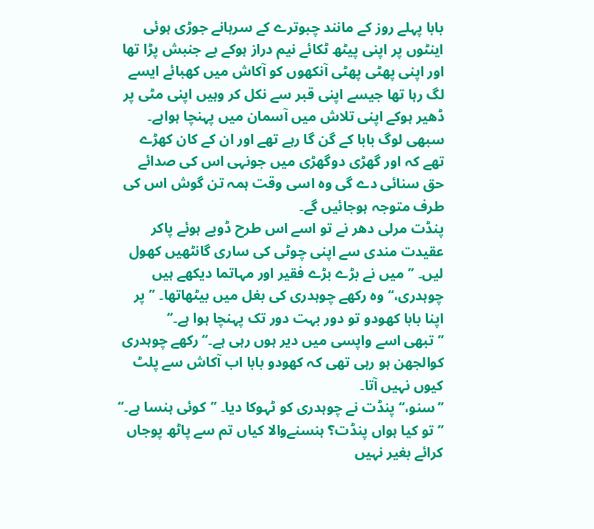بابا پہلے روز کے مانند چبوترے کے سرہانے جوڑی ہوئی اینٹوں پر اپنی پیٹھ ٹکائے نیم دراز ہوکے بے جنبش پڑا تھا اور اپنی پھٹی پھٹی آنکھوں کو آکاش میں کھبائے ایسے لگ رہا تھا جیسے اپنی قبر سے نکل کر وہیں اپنی مٹی پر ڈھیر ہوکے اپنی تلاش میں آسمان میں پہنچا ہواہے۔
سبھی لوگ بابا کے گن گا رہے تھے اور ان کے کان کھڑے تھے کہ اور گھڑی دوگھڑی میں جونہی اس کی صدائے حق سنائی دے گی وہ اسی وقت ہمہ تن گوش اس کی طرف متوجہ ہوجائیں گے۔
پنڈت مرلی دھر نے تو اسے اس طرح ڈوبے ہوئے پاکر عقیدت مندی سے اپنی چوٹی کی ساری گانٹھیں کھول لیں۔ ’’میں نے بڑے بڑے فقیر اور مہاتما دیکھے ہیں چوہدری،‘‘ وہ رکھے چوہدری کی بغل میں بیٹھاتھا۔ ’’پر اپنا بابا کھودو تو دور بہت دور تک پہنچا ہوا ہے۔‘‘
’’تبھی اسے واپسی میں دیر ہوں رہی ہے۔‘‘ رکھے چوہدری کوالجھن ہو رہی تھی کہ کھودو بابا اب آکاش سے پلٹ کیوں نہیں آتا۔
’’سنو،‘‘ پنڈت نے چوہدری کو ٹہوکا دیا۔ ’’کوئی ہنسا ہے۔‘‘
’’تو کیا ہواں پنڈت؟ ہنسنےوالا کیاں تم سے پاٹھ پوجاں کرائے بغیر نہیں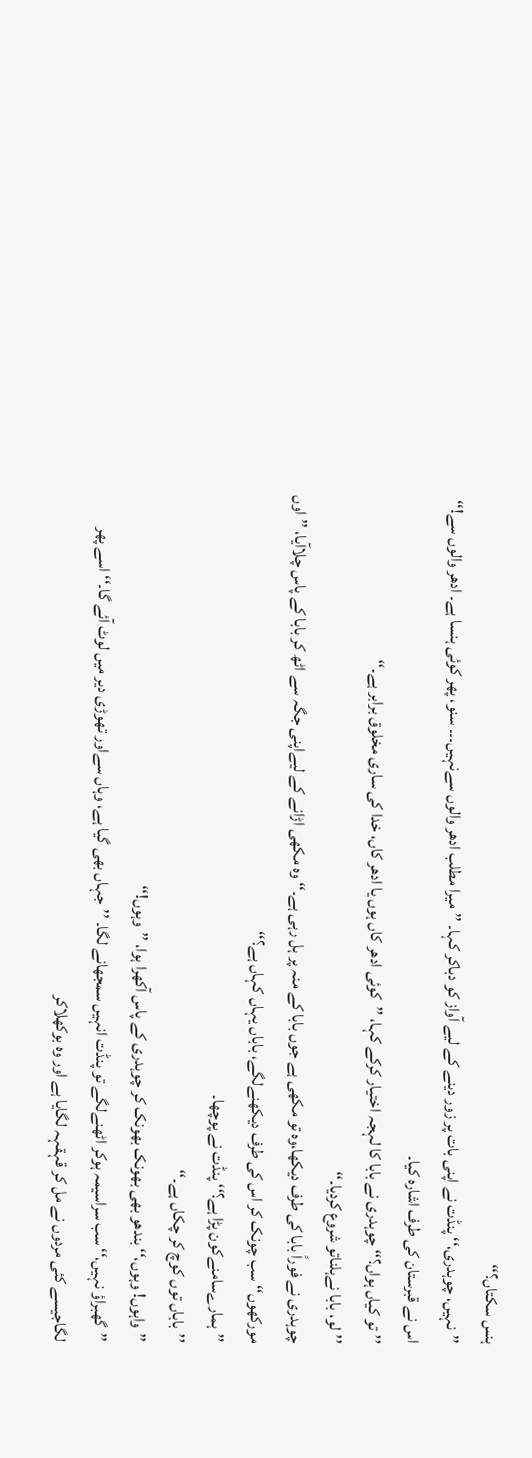ہنس سکتاں؟‘‘
’’نہیں، چوہدری،‘‘ پنڈت نے اپنی بات پر زور دینے کے لیے آواز کو دباکر کہا۔ ’’میرا مطلب ادھر والوں سےنہیں۔۔۔ سنو، پھر کوئی ہنسا ہے۔ ادھر والوں سے!‘‘ اس نے قبرستان کی طرف اشارہ کیا۔
’’تو کیاں ہواں؟‘‘ چوہدری نے بابا کا لہجہ اختیار کرکے کہا، ’’کوئی ادھر کاں ہوں یا ادھر کاں، خدا کی ساری مخلوق برابر ہے۔‘‘
’’لو، بابا نےہلناتو شروع کردیا۔‘‘
چوہدری نے فوراً بابا کی طرف دیکھا،وہ تو مکھی ہے جوں بابا کے منہ پر ہل رہی ہے۔‘‘ وہ مکھی اڑانے کے لیےاپنی جگہ سے اٹھ کر بابا کے پاس چلاآیا، ’’اوں مورکھوں‘‘ سب چونک کر اس کی طرف دیکھنےلگے، باباں یہاں کہاں ہے؟‘‘
’’ہمارےسامنےکون پڑا ہے؟‘‘ پنڈت نے پوچھا۔
’’باباں توں کوچ کر چکاں ہے۔‘‘
’’واہوں! وہوں،‘‘ بندھو بھی بھونک بھونک کر چوہدری کے پاس آکھرا ہوا، ’’وہوں!‘‘
’’گھبراؤ نہیں،‘‘ سب سراسیمہ ہوکر اٹھنےلگے تو پنڈت انہیں سمجھانے لگا۔ ’’جہاں بھی گیا ہے، وہاں سےاور تھوڑی دیر میں لوٹ آئے گا۔‘‘ اسے پھر لگاجیسے کئی مردوں نے مل کر قہقہہ لگایا ہے اور وہ بوکھلاکر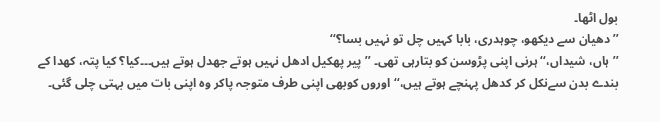بول اٹھا۔
’’دھیان سے دیکھو، چوہدری، بابا کہیں چل تو نہیں بسا؟‘‘
’’ہاں، شیداں،‘‘ ہرنی اپنی پڑوسن کو بتارہی تھی۔ ’’پیر پھکیل ادھل نہیں ہوتے جھدل ہوتے ہیں۔۔۔کیا؟ کیا پتہ، کھدا کے بندے بدن سےنکل کر کدھل پہنچے ہوتے ہیں،‘‘ اوروں کوبھی اپنی طرف متوجہ پاکر وہ اپنی بات میں بہتی چلی گئی۔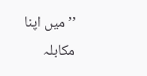’’میں اپنا مکابلہ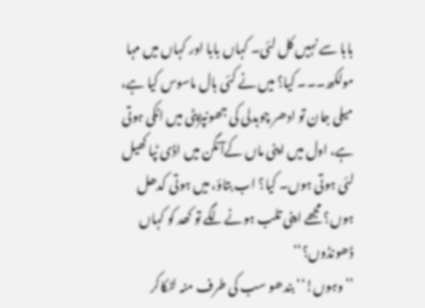بابا سے نہیں کل لئی۔ کہاں بابا اور کہاں میں مہا مولکھ۔۔۔ کیا؟ میں نے کئی بال ماسوس کیا ہے، میلی جان تو ادھر چوہدلی کی جھونپڑپٹی میں اٹکی ہوتی ہے، اول میں اپنی ماں کےآنگن میں اڈی ٹپا کھیل لئی ہوتی ہوں۔ کیا؟ اب بتاؤ، میں ہوتی کدھل ہوں؟ مجھے اپنی تلب ہونےلگے تو کھد کو کہاں ڈھونڈوں؟‘‘
’’وہوں!‘‘ بندھو سب کی طرف منہ لٹکاکر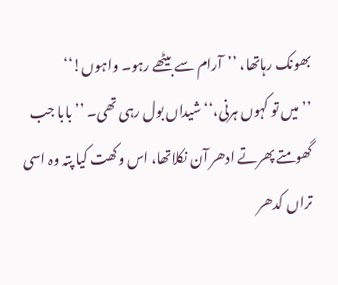بھونک رہاتھا، ’’آرام سے بیٹھے رہو۔ واہوں!‘‘
’’میں تو کہوں ہرنی،‘‘ شیداں بول رہی تھی۔ ’’بابا جب گھومتے پھرتے ادھر آن نکلاتھا، اس وکھت کیا پتہ وہ اسی تراں کدھر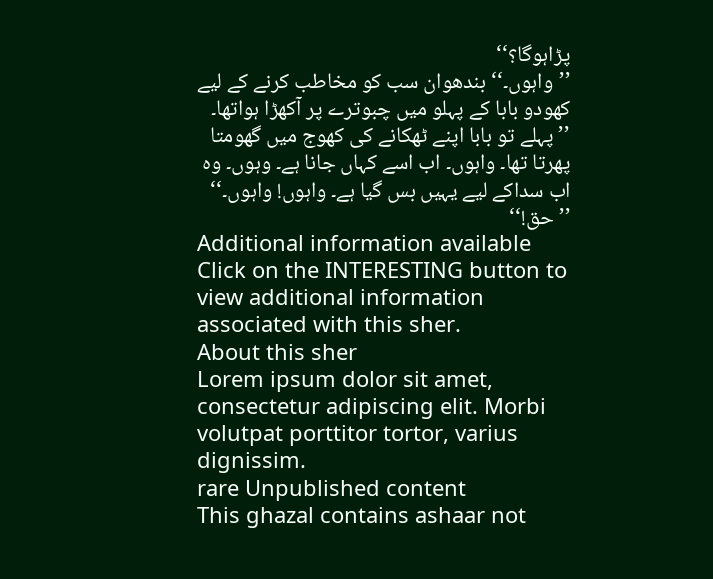پڑاہوگا؟‘‘
’’واہوں۔‘‘ بندھوان سب کو مخاطب کرنے کے لیے کھودو بابا کے پہلو میں چبوترے پر آکھڑا ہواتھا۔ ’’پہلے تو بابا اپنے ٹھکانے کی کھوج میں گھومتا پھرتا تھا۔ واہوں۔ اب اسے کہاں جانا ہے۔ وہوں۔ وہ اب سداکے لیے یہیں بس گیا ہے۔ واہوں! واہوں۔‘‘
’’حق!‘‘
Additional information available
Click on the INTERESTING button to view additional information associated with this sher.
About this sher
Lorem ipsum dolor sit amet, consectetur adipiscing elit. Morbi volutpat porttitor tortor, varius dignissim.
rare Unpublished content
This ghazal contains ashaar not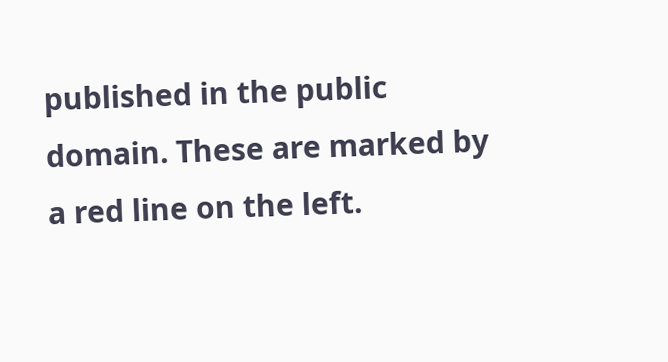published in the public domain. These are marked by a red line on the left.